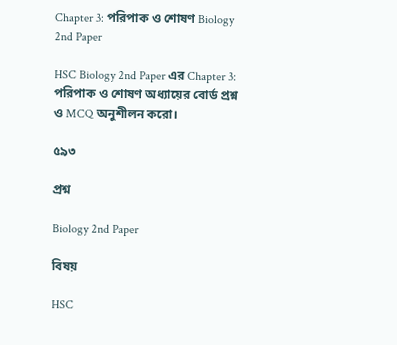Chapter 3: পরিপাক ও শোষণ Biology 2nd Paper

HSC Biology 2nd Paper এর Chapter 3: পরিপাক ও শোষণ অধ্যায়ের বোর্ড প্রশ্ন ও MCQ অনুশীলন করো।

৫৯৩

প্রশ্ন

Biology 2nd Paper

বিষয়

HSC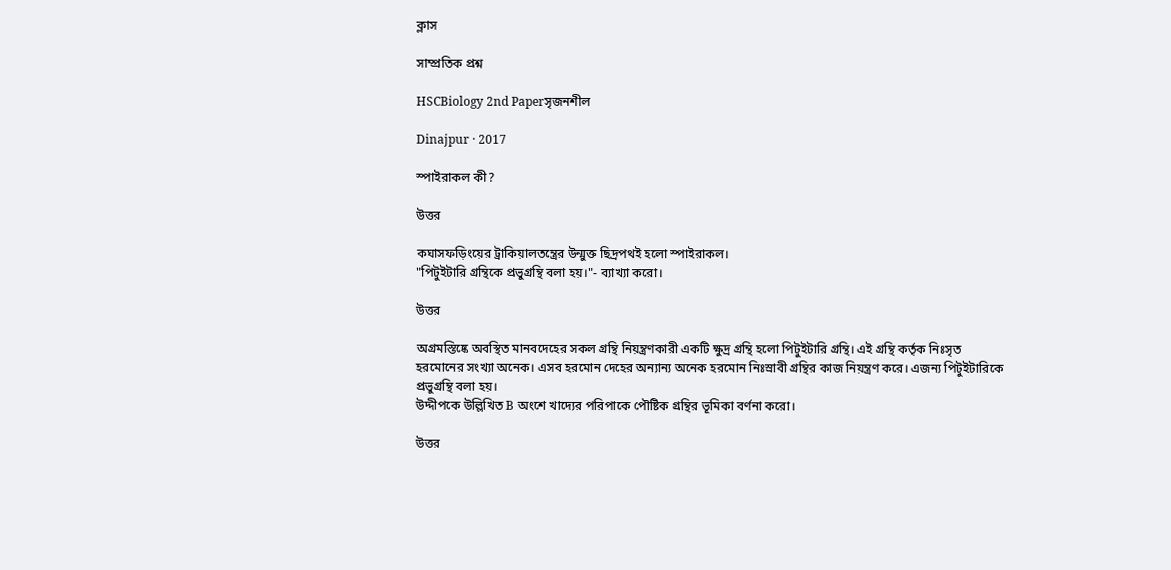ক্লাস

সাম্প্রতিক প্রশ্ন

HSCBiology 2nd Paperসৃজনশীল

Dinajpur · 2017

স্পাইরাকল কী?

উত্তর

কঘাসফড়িংয়ের ট্রাকিয়ালতন্ত্রের উন্মুক্ত ছিদ্রপথই হলো স্পাইরাকল।
"পিটুইটারি গ্রন্থিকে প্রভুগ্রন্থি বলা হয়।"- ব্যাখ্যা করো।

উত্তর

অগ্রমস্তিষ্কে অবস্থিত মানবদেহের সকল গ্রন্থি নিয়ন্ত্রণকারী একটি ক্ষুদ্র গ্রন্থি হলো পিটুইটারি গ্রন্থি। এই গ্রন্থি কর্তৃক নিঃসৃত হরমোনের সংখ্যা অনেক। এসব হরমোন দেহের অন্যান্য অনেক হরমোন নিঃস্রাবী গ্রন্থির কাজ নিয়ন্ত্রণ করে। এজন্য পিটুইটারিকে প্রভুগ্রন্থি বলা হয়।
উদ্দীপকে উল্লিখিত B অংশে খাদ্যের পরিপাকে পৌষ্টিক গ্রন্থির ভূমিকা বর্ণনা করো।

উত্তর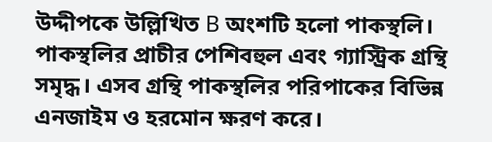উদ্দীপকে উল্লিখিত B অংশটি হলো পাকস্থলি। পাকস্থলির প্রাচীর পেশিবহুল এবং গ্যাস্ট্রিক গ্রন্থি সমৃদ্ধ। এসব গ্রন্থি পাকস্থলির পরিপাকের বিভিন্ন এনজাইম ও হরমোন ক্ষরণ করে।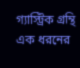গ্যাস্ট্রিক গ্রন্থি এক ধরনের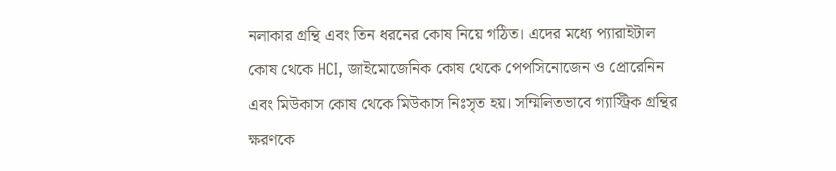নলাকার গ্রন্থি এবং তিন ধরনের কোষ নিয়ে গঠিত। এদের মধ্যে প্যারাইটাল কোষ থেকে HCI, জাইমোজেনিক কোষ থেকে পেপসিনোজেন ও প্রোরেনিন এবং মিউকাস কোষ থেকে মিউকাস নিঃসৃত হয়। সম্মিলিতভাবে গ্যাস্ট্রিক গ্রন্থির ক্ষরণকে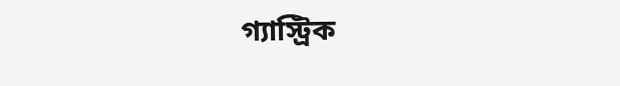গ্যাস্ট্রিক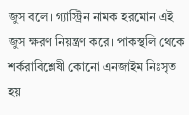জুস বলে। গ্যাস্ট্রিন নামক হরমোন এই জুস ক্ষরণ নিয়ন্ত্রণ করে। পাকস্থলি থেকে শর্করাবিশ্লেষী কোনো এনজাইম নিঃসৃত হয়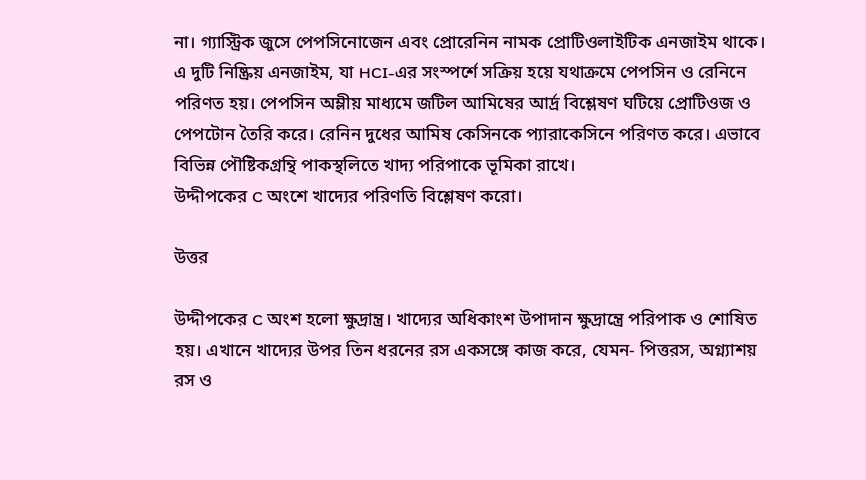না। গ্যাস্ট্রিক জুসে পেপসিনোজেন এবং প্রোরেনিন নামক প্রোটিওলাইটিক এনজাইম থাকে। এ দুটি নিষ্ক্রিয় এনজাইম, যা HCI-এর সংস্পর্শে সক্রিয় হয়ে যথাক্রমে পেপসিন ও রেনিনে পরিণত হয়। পেপসিন অম্লীয় মাধ্যমে জটিল আমিষের আর্দ্র বিশ্লেষণ ঘটিয়ে প্রোটিওজ ও পেপটোন তৈরি করে। রেনিন দুধের আমিষ কেসিনকে প্যারাকেসিনে পরিণত করে। এভাবে বিভিন্ন পৌষ্টিকগ্রন্থি পাকস্থলিতে খাদ্য পরিপাকে ভূমিকা রাখে।
উদ্দীপকের C অংশে খাদ্যের পরিণতি বিশ্লেষণ করো।

উত্তর

উদ্দীপকের C অংশ হলো ক্ষুদ্রান্ত্র। খাদ্যের অধিকাংশ উপাদান ক্ষুদ্রান্ত্রে পরিপাক ও শোষিত হয়। এখানে খাদ্যের উপর তিন ধরনের রস একসঙ্গে কাজ করে, যেমন- পিত্তরস, অগ্ন্যাশয় রস ও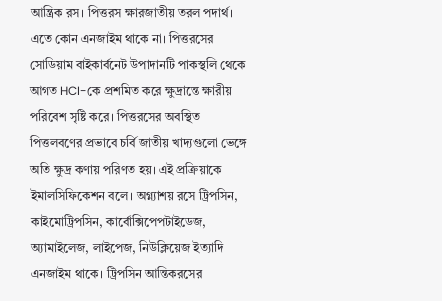আন্ত্রিক রস। পিত্তরস ক্ষারজাতীয় তরল পদার্থ। এতে কোন এনজাইম থাকে না। পিত্তরসের সোডিয়াম বাইকার্বনেট উপাদানটি পাকস্থলি থেকে আগত HCI-কে প্রশমিত করে ক্ষুদ্রান্তে ক্ষারীয় পরিবেশ সৃষ্টি করে। পিত্তরসের অবস্থিত পিত্তলবণের প্রভাবে চর্বি জাতীয় খাদ্যগুলো ভেঙ্গে অতি ক্ষুদ্র কণায় পরিণত হয়। এই প্রক্রিয়াকে ইমালসিফিকেশন বলে। অগ্ন্যাশয় রসে ট্রিপসিন, কাইমোট্রিপসিন, কার্বোক্সিপেপটাইডেজ, অ্যামাইলেজ, লাইপেজ, নিউক্লিয়েজ ইত্যাদি এনজাইম থাকে। ট্রিপসিন আন্তিকরসের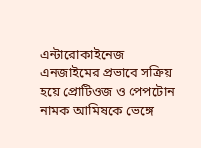এন্টারোকাইনেজ এনজাইমের প্রভাবে সক্রিয় হয়ে প্রোটিওজ ও পেপটোন নামক আমিষকে ভেঙ্গে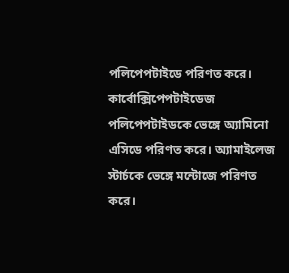পলিপেপটাইডে পরিণত করে। কার্বোক্সিপেপটাইডেজ পলিপেপটাইডকে ভেঙ্গে অ্যামিনো এসিডে পরিণত করে। অ্যামাইলেজ স্টার্চকে ভেঙ্গে মন্টোজে পরিণত করে।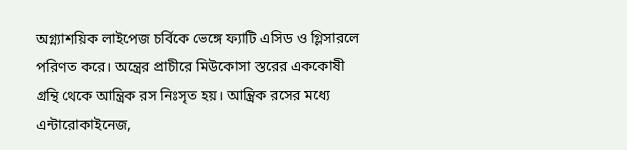অগ্ন্যাশয়িক লাইপেজ চর্বিকে ভেঙ্গে ফ্যাটি এসিড ও গ্লিসারলে পরিণত করে। অন্ত্রের প্রাচীরে মিউকোসা স্তরের এককোষী গ্রন্থি থেকে আন্ত্রিক রস নিঃসৃত হয়। আন্ত্রিক রসের মধ্যে এন্টারোকাইনেজ,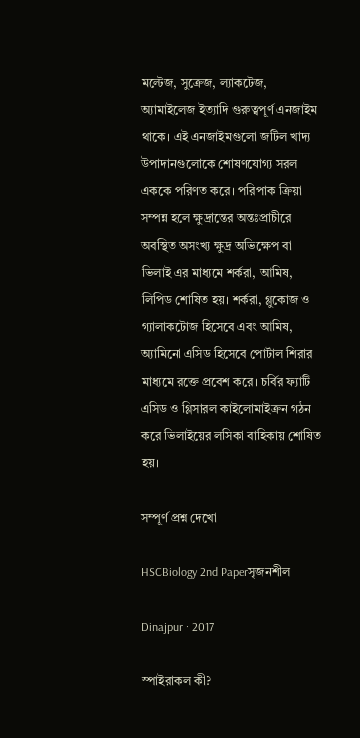মল্টেজ, সুক্রেজ, ল্যাকটেজ, অ্যামাইলেজ ইত্যাদি গুরুত্বপূর্ণ এনজাইম থাকে। এই এনজাইমগুলো জটিল খাদ্য উপাদানগুলোকে শোষণযোগ্য সরল এককে পরিণত করে। পরিপাক ক্রিয়া সম্পন্ন হলে ক্ষুদ্রান্তের অন্তঃপ্রাচীরে অবস্থিত অসংখ্য ক্ষুদ্র অভিক্ষেপ বা ভিলাই এর মাধ্যমে শর্করা, আমিষ, লিপিড শোষিত হয়। শর্করা, গ্লুকোজ ও গ্যালাকটোজ হিসেবে এবং আমিষ, অ্যামিনো এসিড হিসেবে পোর্টাল শিরার মাধ্যমে রক্তে প্রবেশ করে। চর্বির ফ্যাটি এসিড ও গ্লিসারল কাইলোমাইক্রন গঠন করে ভিলাইয়ের লসিকা বাহিকায় শোষিত হয়।

সম্পূর্ণ প্রশ্ন দেখো

HSCBiology 2nd Paperসৃজনশীল

Dinajpur · 2017

স্পাইরাকল কী?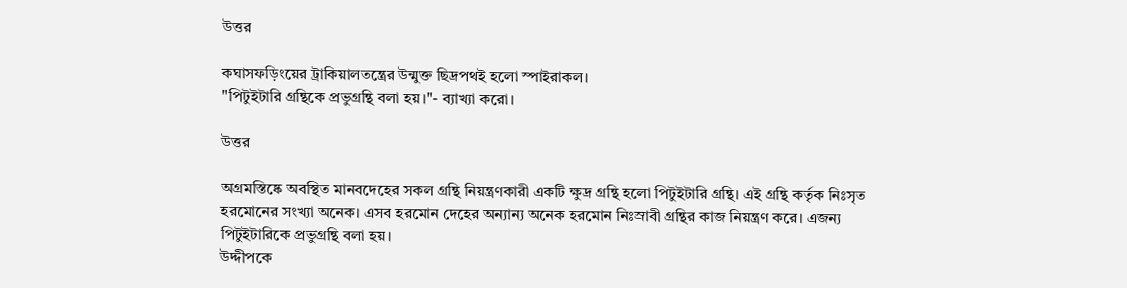উত্তর

কঘাসফড়িংয়ের ট্রাকিয়ালতন্ত্রের উন্মুক্ত ছিদ্রপথই হলো স্পাইরাকল।
"পিটুইটারি গ্রন্থিকে প্রভুগ্রন্থি বলা হয়।"- ব্যাখ্যা করো।

উত্তর

অগ্রমস্তিষ্কে অবস্থিত মানবদেহের সকল গ্রন্থি নিয়ন্ত্রণকারী একটি ক্ষুদ্র গ্রন্থি হলো পিটুইটারি গ্রন্থি। এই গ্রন্থি কর্তৃক নিঃসৃত হরমোনের সংখ্যা অনেক। এসব হরমোন দেহের অন্যান্য অনেক হরমোন নিঃস্রাবী গ্রন্থির কাজ নিয়ন্ত্রণ করে। এজন্য পিটুইটারিকে প্রভুগ্রন্থি বলা হয়।
উদ্দীপকে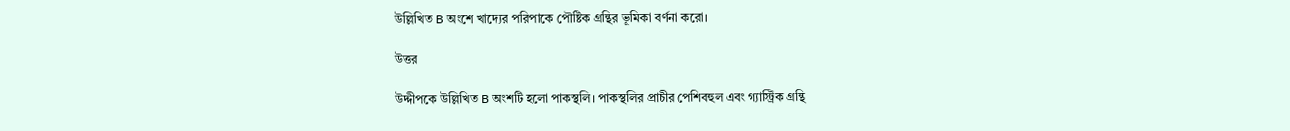উল্লিখিত B অংশে খাদ্যের পরিপাকে পৌষ্টিক গ্রন্থির ভূমিকা বর্ণনা করো।

উত্তর

উদ্দীপকে উল্লিখিত B অংশটি হলো পাকস্থলি। পাকস্থলির প্রাচীর পেশিবহুল এবং গ্যাস্ট্রিক গ্রন্থি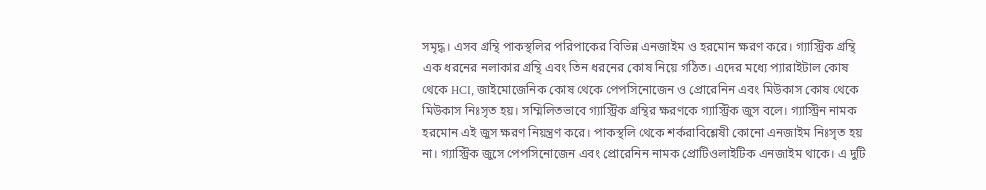সমৃদ্ধ। এসব গ্রন্থি পাকস্থলির পরিপাকের বিভিন্ন এনজাইম ও হরমোন ক্ষরণ করে। গ্যাস্ট্রিক গ্রন্থি এক ধরনের নলাকার গ্রন্থি এবং তিন ধরনের কোষ নিয়ে গঠিত। এদের মধ্যে প্যারাইটাল কোষ থেকে HCI, জাইমোজেনিক কোষ থেকে পেপসিনোজেন ও প্রোরেনিন এবং মিউকাস কোষ থেকে মিউকাস নিঃসৃত হয়। সম্মিলিতভাবে গ্যাস্ট্রিক গ্রন্থির ক্ষরণকে গ্যাস্ট্রিক জুস বলে। গ্যাস্ট্রিন নামক হরমোন এই জুস ক্ষরণ নিয়ন্ত্রণ করে। পাকস্থলি থেকে শর্করাবিশ্লেষী কোনো এনজাইম নিঃসৃত হয় না। গ্যাস্ট্রিক জুসে পেপসিনোজেন এবং প্রোরেনিন নামক প্রোটিওলাইটিক এনজাইম থাকে। এ দুটি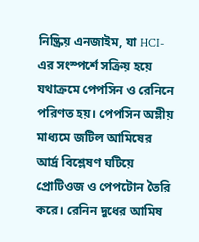নিষ্ক্রিয় এনজাইম, যা HCI-এর সংস্পর্শে সক্রিয় হয়ে যথাক্রমে পেপসিন ও রেনিনে পরিণত হয়। পেপসিন অম্লীয় মাধ্যমে জটিল আমিষের আর্দ্র বিশ্লেষণ ঘটিয়ে প্রোটিওজ ও পেপটোন তৈরি করে। রেনিন দুধের আমিষ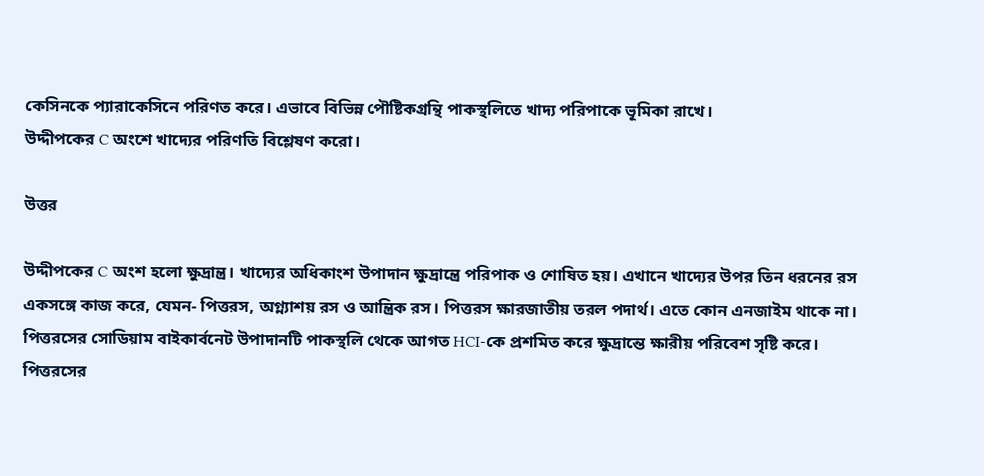কেসিনকে প্যারাকেসিনে পরিণত করে। এভাবে বিভিন্ন পৌষ্টিকগ্রন্থি পাকস্থলিতে খাদ্য পরিপাকে ভূমিকা রাখে।
উদ্দীপকের C অংশে খাদ্যের পরিণতি বিশ্লেষণ করো।

উত্তর

উদ্দীপকের C অংশ হলো ক্ষুদ্রান্ত্র। খাদ্যের অধিকাংশ উপাদান ক্ষুদ্রান্ত্রে পরিপাক ও শোষিত হয়। এখানে খাদ্যের উপর তিন ধরনের রস একসঙ্গে কাজ করে, যেমন- পিত্তরস, অগ্ন্যাশয় রস ও আন্ত্রিক রস। পিত্তরস ক্ষারজাতীয় তরল পদার্থ। এতে কোন এনজাইম থাকে না। পিত্তরসের সোডিয়াম বাইকার্বনেট উপাদানটি পাকস্থলি থেকে আগত HCI-কে প্রশমিত করে ক্ষুদ্রান্তে ক্ষারীয় পরিবেশ সৃষ্টি করে। পিত্তরসের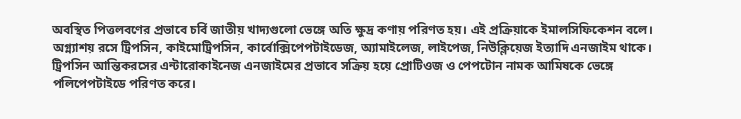অবস্থিত পিত্তলবণের প্রভাবে চর্বি জাতীয় খাদ্যগুলো ভেঙ্গে অতি ক্ষুদ্র কণায় পরিণত হয়। এই প্রক্রিয়াকে ইমালসিফিকেশন বলে। অগ্ন্যাশয় রসে ট্রিপসিন, কাইমোট্রিপসিন, কার্বোক্সিপেপটাইডেজ, অ্যামাইলেজ, লাইপেজ, নিউক্লিয়েজ ইত্যাদি এনজাইম থাকে। ট্রিপসিন আন্তিকরসের এন্টারোকাইনেজ এনজাইমের প্রভাবে সক্রিয় হয়ে প্রোটিওজ ও পেপটোন নামক আমিষকে ভেঙ্গে পলিপেপটাইডে পরিণত করে।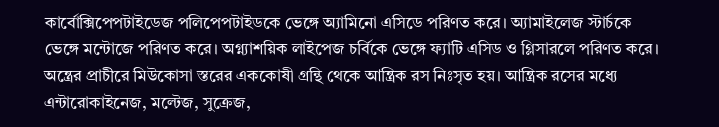কার্বোক্সিপেপটাইডেজ পলিপেপটাইডকে ভেঙ্গে অ্যামিনো এসিডে পরিণত করে। অ্যামাইলেজ স্টার্চকে ভেঙ্গে মন্টোজে পরিণত করে। অগ্ন্যাশয়িক লাইপেজ চর্বিকে ভেঙ্গে ফ্যাটি এসিড ও গ্লিসারলে পরিণত করে। অন্ত্রের প্রাচীরে মিউকোসা স্তরের এককোষী গ্রন্থি থেকে আন্ত্রিক রস নিঃসৃত হয়। আন্ত্রিক রসের মধ্যে এন্টারোকাইনেজ, মল্টেজ, সুক্রেজ,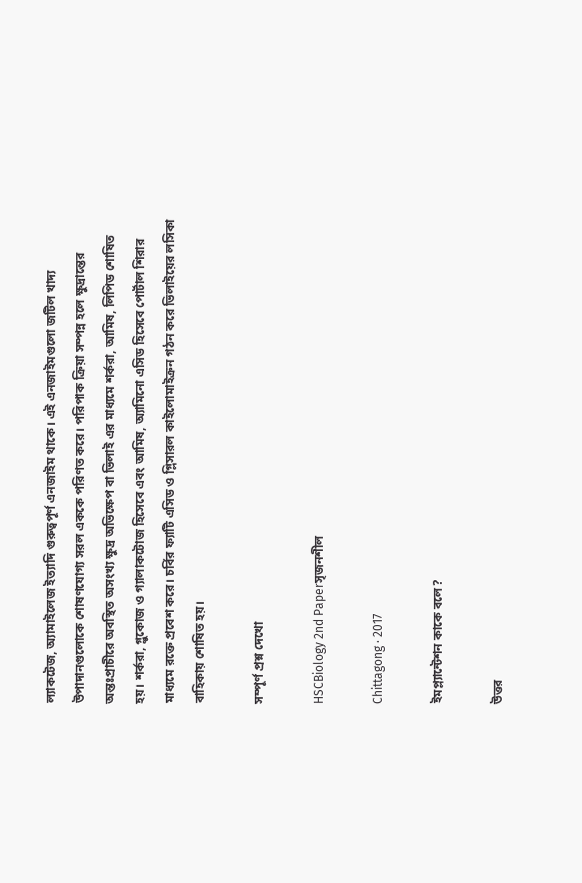ল্যাকটেজ, অ্যামাইলেজ ইত্যাদি গুরুত্বপূর্ণ এনজাইম থাকে। এই এনজাইমগুলো জটিল খাদ্য উপাদানগুলোকে শোষণযোগ্য সরল এককে পরিণত করে। পরিপাক ক্রিয়া সম্পন্ন হলে ক্ষুদ্রান্তের অন্তঃপ্রাচীরে অবস্থিত অসংখ্য ক্ষুদ্র অভিক্ষেপ বা ভিলাই এর মাধ্যমে শর্করা, আমিষ, লিপিড শোষিত হয়। শর্করা, গ্লুকোজ ও গ্যালাকটোজ হিসেবে এবং আমিষ, অ্যামিনো এসিড হিসেবে পোর্টাল শিরার মাধ্যমে রক্তে প্রবেশ করে। চর্বির ফ্যাটি এসিড ও গ্লিসারল কাইলোমাইক্রন গঠন করে ভিলাইয়ের লসিকা বাহিকায় শোষিত হয়।

সম্পূর্ণ প্রশ্ন দেখো

HSCBiology 2nd Paperসৃজনশীল

Chittagong · 2017

ইমপ্ল্যান্টেশন কাকে বলে?

উত্তর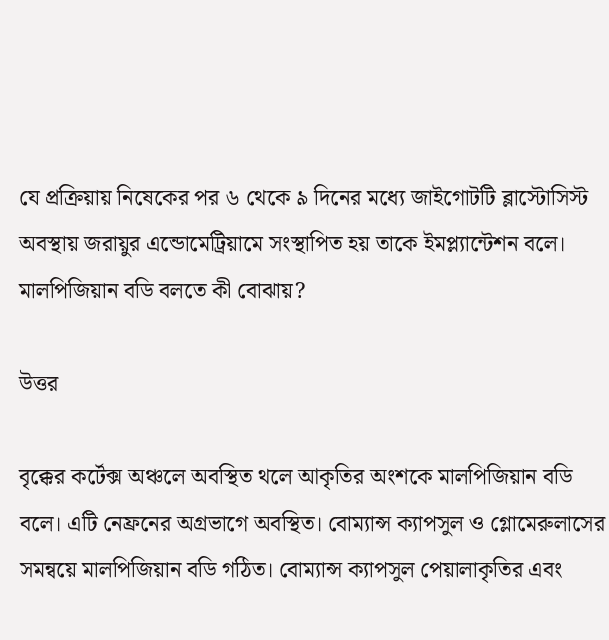যে প্রক্রিয়ায় নিষেকের পর ৬ থেকে ৯ দিনের মধ্যে জাইগোটটি ব্লাস্টোসিস্ট অবস্থায় জরায়ুর এন্ডোমেট্রিয়ামে সংস্থাপিত হয় তাকে ইমপ্ল্যান্টেশন বলে।
মালপিজিয়ান বডি বলতে কী বোঝায়?

উত্তর

বৃক্কের কর্টেক্স অঞ্চলে অবস্থিত থলে আকৃতির অংশকে মালপিজিয়ান বডি বলে। এটি নেফ্রনের অগ্রভাগে অবস্থিত। বোম্যান্স ক্যাপসুল ও গ্লোমেরুলাসের সমন্বয়ে মালপিজিয়ান বডি গঠিত। বোম্যান্স ক্যাপসুল পেয়ালাকৃতির এবং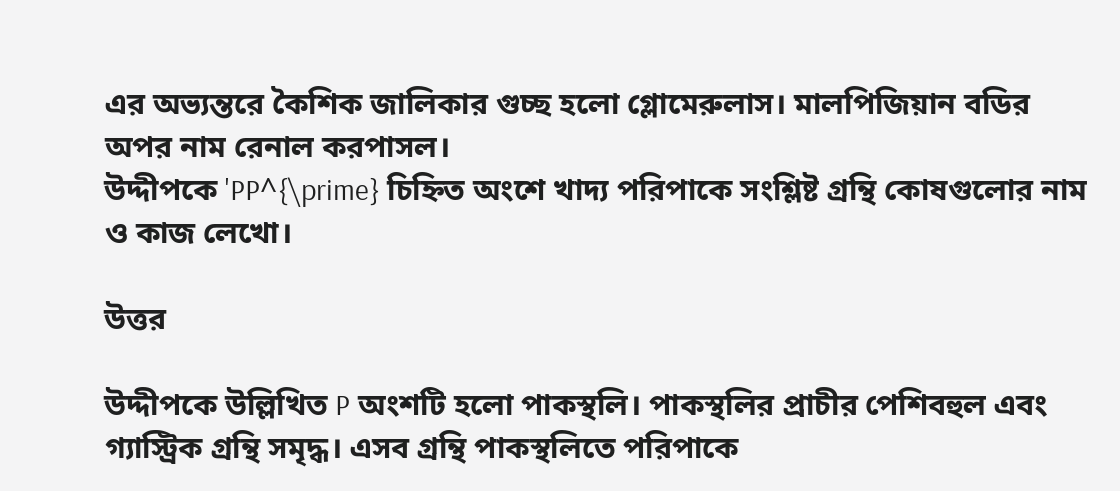এর অভ্যন্তরে কৈশিক জালিকার গুচ্ছ হলো গ্লোমেরুলাস। মালপিজিয়ান বডির অপর নাম রেনাল করপাসল।
উদ্দীপকে 'PP^{\prime} চিহ্নিত অংশে খাদ্য পরিপাকে সংশ্লিষ্ট গ্রন্থি কোষগুলোর নাম ও কাজ লেখো।

উত্তর

উদ্দীপকে উল্লিখিত P অংশটি হলো পাকস্থলি। পাকস্থলির প্রাচীর পেশিবহুল এবং গ্যাস্ট্রিক গ্রন্থি সমৃদ্ধ। এসব গ্রন্থি পাকস্থলিতে পরিপাকে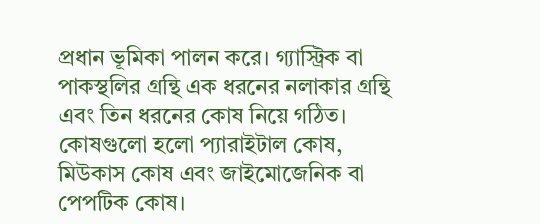প্রধান ভূমিকা পালন করে। গ্যাস্ট্রিক বা পাকস্থলির গ্রন্থি এক ধরনের নলাকার গ্রন্থি এবং তিন ধরনের কোষ নিয়ে গঠিত। কোষগুলো হলো প্যারাইটাল কোষ, মিউকাস কোষ এবং জাইমোজেনিক বা পেপটিক কোষ।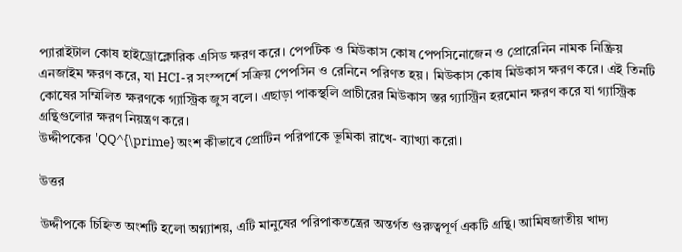প্যারাইটাল কোষ হাইড্রোক্লোরিক এসিড ক্ষরণ করে। পেপটিক ও মিউকাস কোষ পেপসিনোজেন ও প্রোরেনিন নামক নিষ্ক্রিয় এনজাইম ক্ষরণ করে, যা HCI-র সংস্পর্শে সক্রিয় পেপসিন ও রেনিনে পরিণত হয়। মিউকাস কোষ মিউকাস ক্ষরণ করে। এই তিনটি কোষের সম্মিলিত ক্ষরণকে গ্যাস্ট্রিক জুস বলে। এছাড়া পাকস্থলি প্রাচীরের মিউকাস স্তর গ্যাস্ট্রিন হরমোন ক্ষরণ করে যা গ্যাস্ট্রিক গ্রন্থিগুলোর ক্ষরণ নিয়ন্ত্রণ করে।
উদ্দীপকের 'QQ^{\prime} অংশ কীভাবে প্রোটিন পরিপাকে ভূমিকা রাখে- ব্যাখ্যা করো।

উত্তর

উদ্দীপকে চিহ্নিত অংশটি হলো অগ্ন্যাশয়, এটি মানুষের পরিপাকতন্ত্রের অন্তর্গত গুরুত্বপূর্ণ একটি গ্রন্থি। আমিষজাতীয় খাদ্য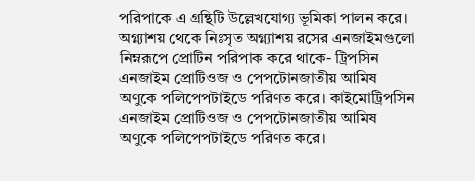পরিপাকে এ গ্রন্থিটি উল্লেখযোগ্য ভূমিকা পালন করে। অগ্ন্যাশয় থেকে নিঃসৃত অগ্ন্যাশয় রসের এনজাইমগুলো নিম্নরূপে প্রোটিন পরিপাক করে থাকে- ট্রিপসিন এনজাইম প্রোটিওজ ও পেপটোনজাতীয় আমিষ অণুকে পলিপেপটাইডে পরিণত করে। কাইমোট্রিপসিন এনজাইম প্রোটিওজ ও পেপটোনজাতীয় আমিষ অণুকে পলিপেপটাইডে পরিণত করে।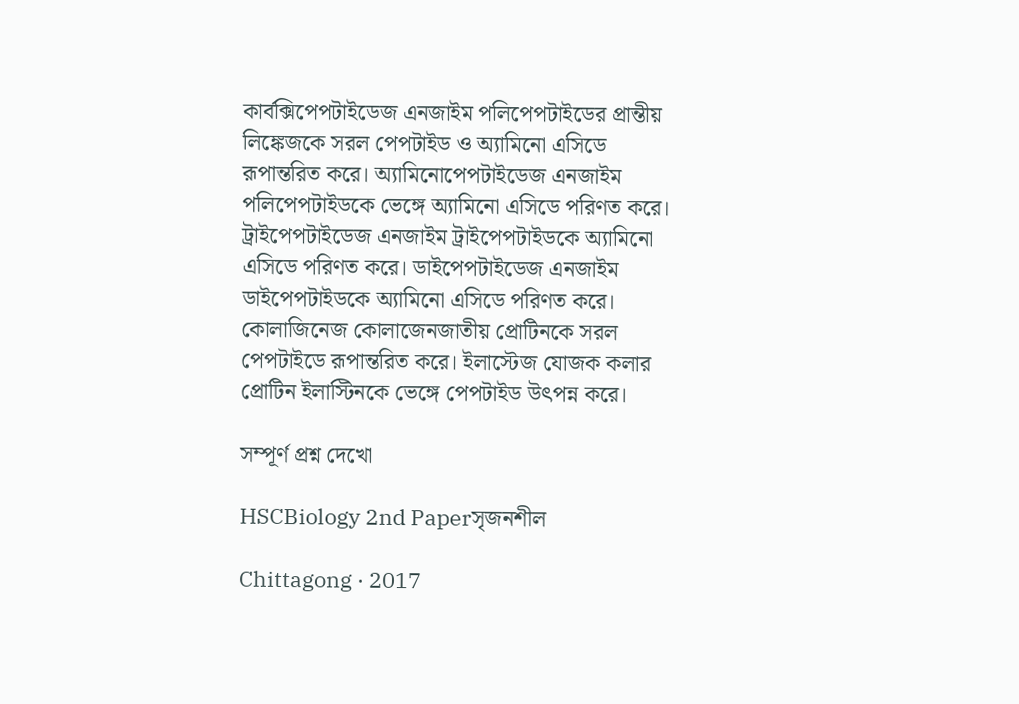কার্বক্সিপেপটাইডেজ এনজাইম পলিপেপটাইডের প্রান্তীয় লিঙ্কেজকে সরল পেপটাইড ও অ্যামিনো এসিডে রূপান্তরিত করে। অ্যামিনোপেপটাইডেজ এনজাইম পলিপেপটাইডকে ভেঙ্গে অ্যামিনো এসিডে পরিণত করে। ট্রাইপেপটাইডেজ এনজাইম ট্রাইপেপটাইডকে অ্যামিনো এসিডে পরিণত করে। ডাইপেপটাইডেজ এনজাইম ডাইপেপটাইডকে অ্যামিনো এসিডে পরিণত করে। কোলাজিনেজ কোলাজেনজাতীয় প্রোটিনকে সরল পেপটাইডে রূপান্তরিত করে। ইলাস্টেজ যোজক কলার প্রোটিন ইলাস্টিনকে ভেঙ্গে পেপটাইড উৎপন্ন করে।

সম্পূর্ণ প্রশ্ন দেখো

HSCBiology 2nd Paperসৃজনশীল

Chittagong · 2017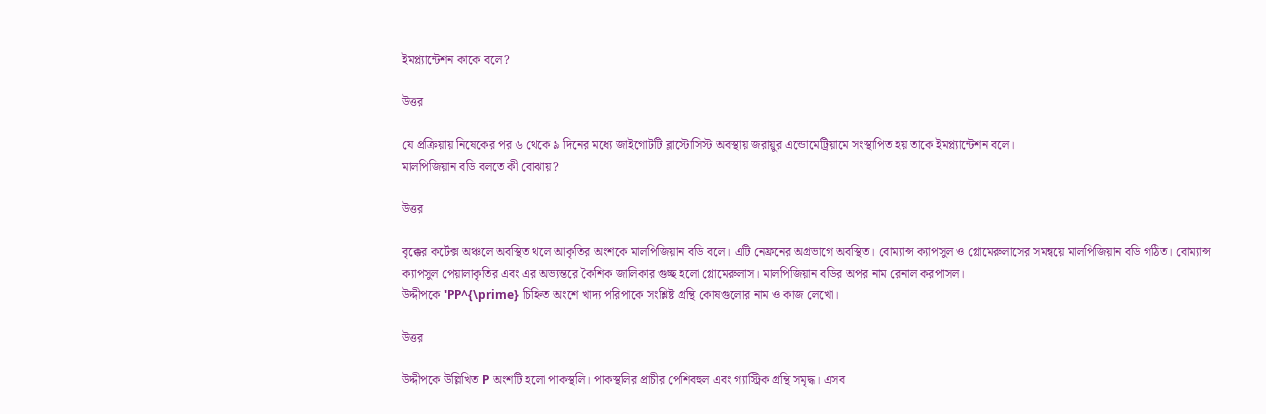ইমপ্ল্যান্টেশন কাকে বলে?

উত্তর

যে প্রক্রিয়ায় নিষেকের পর ৬ থেকে ৯ দিনের মধ্যে জাইগোটটি ব্লাস্টোসিস্ট অবস্থায় জরায়ুর এন্ডোমেট্রিয়ামে সংস্থাপিত হয় তাকে ইমপ্ল্যান্টেশন বলে।
মালপিজিয়ান বডি বলতে কী বোঝায়?

উত্তর

বৃক্কের কর্টেক্স অঞ্চলে অবস্থিত থলে আকৃতির অংশকে মালপিজিয়ান বডি বলে। এটি নেফ্রনের অগ্রভাগে অবস্থিত। বোম্যান্স ক্যাপসুল ও গ্লোমেরুলাসের সমন্বয়ে মালপিজিয়ান বডি গঠিত। বোম্যান্স ক্যাপসুল পেয়ালাকৃতির এবং এর অভ্যন্তরে কৈশিক জালিকার গুচ্ছ হলো গ্লোমেরুলাস। মালপিজিয়ান বডির অপর নাম রেনাল করপাসল।
উদ্দীপকে 'PP^{\prime} চিহ্নিত অংশে খাদ্য পরিপাকে সংশ্লিষ্ট গ্রন্থি কোষগুলোর নাম ও কাজ লেখো।

উত্তর

উদ্দীপকে উল্লিখিত P অংশটি হলো পাকস্থলি। পাকস্থলির প্রাচীর পেশিবহুল এবং গ্যাস্ট্রিক গ্রন্থি সমৃদ্ধ। এসব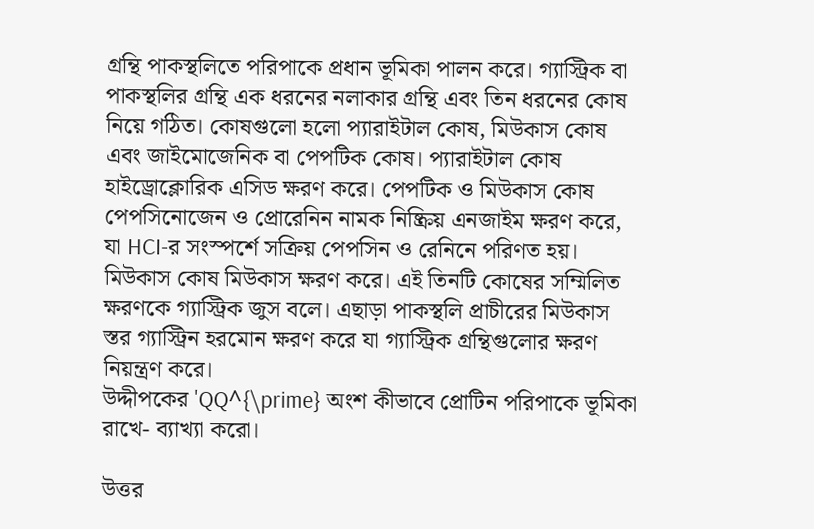গ্রন্থি পাকস্থলিতে পরিপাকে প্রধান ভূমিকা পালন করে। গ্যাস্ট্রিক বা পাকস্থলির গ্রন্থি এক ধরনের নলাকার গ্রন্থি এবং তিন ধরনের কোষ নিয়ে গঠিত। কোষগুলো হলো প্যারাইটাল কোষ, মিউকাস কোষ এবং জাইমোজেনিক বা পেপটিক কোষ। প্যারাইটাল কোষ হাইড্রোক্লোরিক এসিড ক্ষরণ করে। পেপটিক ও মিউকাস কোষ পেপসিনোজেন ও প্রোরেনিন নামক নিষ্ক্রিয় এনজাইম ক্ষরণ করে, যা HCI-র সংস্পর্শে সক্রিয় পেপসিন ও রেনিনে পরিণত হয়। মিউকাস কোষ মিউকাস ক্ষরণ করে। এই তিনটি কোষের সম্মিলিত ক্ষরণকে গ্যাস্ট্রিক জুস বলে। এছাড়া পাকস্থলি প্রাচীরের মিউকাস স্তর গ্যাস্ট্রিন হরমোন ক্ষরণ করে যা গ্যাস্ট্রিক গ্রন্থিগুলোর ক্ষরণ নিয়ন্ত্রণ করে।
উদ্দীপকের 'QQ^{\prime} অংশ কীভাবে প্রোটিন পরিপাকে ভূমিকা রাখে- ব্যাখ্যা করো।

উত্তর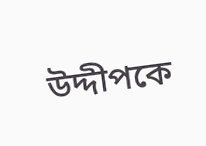উদ্দীপকে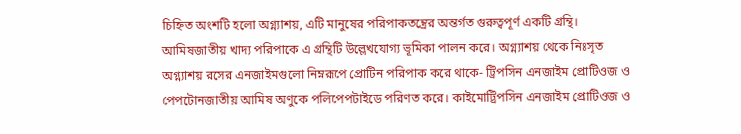চিহ্নিত অংশটি হলো অগ্ন্যাশয়, এটি মানুষের পরিপাকতন্ত্রের অন্তর্গত গুরুত্বপূর্ণ একটি গ্রন্থি। আমিষজাতীয় খাদ্য পরিপাকে এ গ্রন্থিটি উল্লেখযোগ্য ভূমিকা পালন করে। অগ্ন্যাশয় থেকে নিঃসৃত অগ্ন্যাশয় রসের এনজাইমগুলো নিম্নরূপে প্রোটিন পরিপাক করে থাকে- ট্রিপসিন এনজাইম প্রোটিওজ ও পেপটোনজাতীয় আমিষ অণুকে পলিপেপটাইডে পরিণত করে। কাইমোট্রিপসিন এনজাইম প্রোটিওজ ও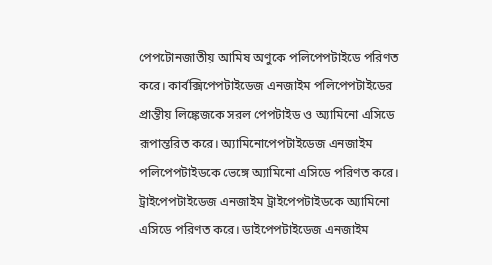পেপটোনজাতীয় আমিষ অণুকে পলিপেপটাইডে পরিণত করে। কার্বক্সিপেপটাইডেজ এনজাইম পলিপেপটাইডের প্রান্তীয় লিঙ্কেজকে সরল পেপটাইড ও অ্যামিনো এসিডে রূপান্তরিত করে। অ্যামিনোপেপটাইডেজ এনজাইম পলিপেপটাইডকে ভেঙ্গে অ্যামিনো এসিডে পরিণত করে। ট্রাইপেপটাইডেজ এনজাইম ট্রাইপেপটাইডকে অ্যামিনো এসিডে পরিণত করে। ডাইপেপটাইডেজ এনজাইম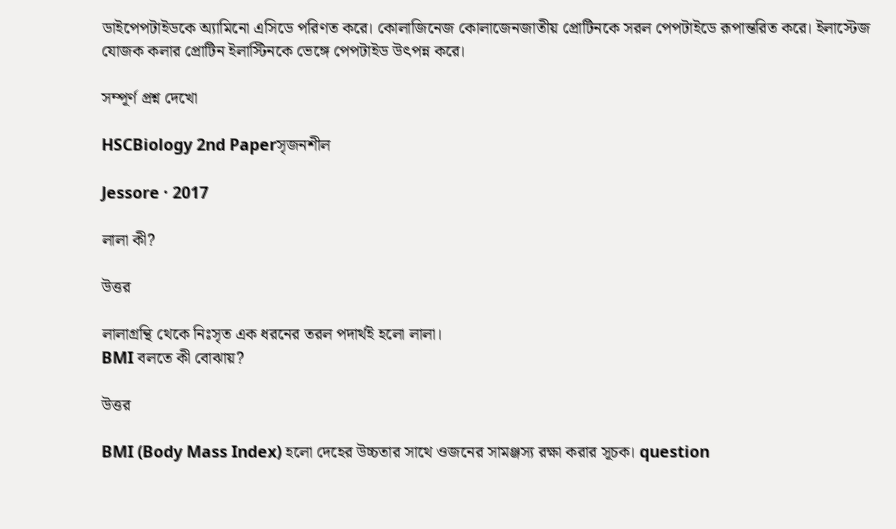ডাইপেপটাইডকে অ্যামিনো এসিডে পরিণত করে। কোলাজিনেজ কোলাজেনজাতীয় প্রোটিনকে সরল পেপটাইডে রূপান্তরিত করে। ইলাস্টেজ যোজক কলার প্রোটিন ইলাস্টিনকে ভেঙ্গে পেপটাইড উৎপন্ন করে।

সম্পূর্ণ প্রশ্ন দেখো

HSCBiology 2nd Paperসৃজনশীল

Jessore · 2017

লালা কী?

উত্তর

লালাগ্রন্থি থেকে নিঃসৃত এক ধরনের তরল পদার্থই হলো লালা।
BMI বলতে কী বোঝায়?

উত্তর

BMI (Body Mass Index) হলো দেহের উচ্চতার সাথে ওজনের সামঞ্জস্য রক্ষা করার সূচক। question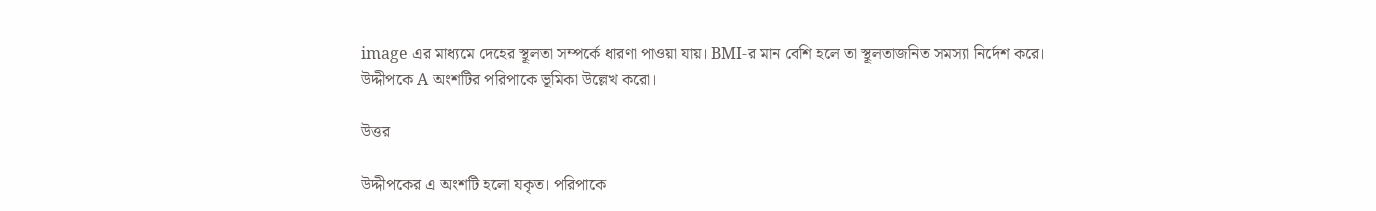image এর মাধ্যমে দেহের স্থূলতা সম্পর্কে ধারণা পাওয়া যায়। BMI-র মান বেশি হলে তা স্থূলতাজনিত সমস্যা নির্দেশ করে।
উদ্দীপকে A অংশটির পরিপাকে ভূমিকা উল্লেখ করো।

উত্তর

উদ্দীপকের এ অংশটি হলো যকৃত। পরিপাকে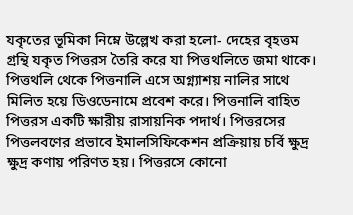যকৃতের ভূমিকা নিম্নে উল্লেখ করা হলো- দেহের বৃহত্তম গ্রন্থি যকৃত পিত্তরস তৈরি করে যা পিত্তথলিতে জমা থাকে। পিত্তথলি থেকে পিত্তনালি এসে অগ্ন্যাশয় নালির সাথে মিলিত হয়ে ডিওডেনামে প্রবেশ করে। পিত্তনালি বাহিত পিত্তরস একটি ক্ষারীয় রাসায়নিক পদার্থ। পিত্তরসের পিত্তলবণের প্রভাবে ইমালসিফিকেশন প্রক্রিয়ায় চর্বি ক্ষুদ্র ক্ষুদ্র কণায় পরিণত হয়। পিত্তরসে কোনো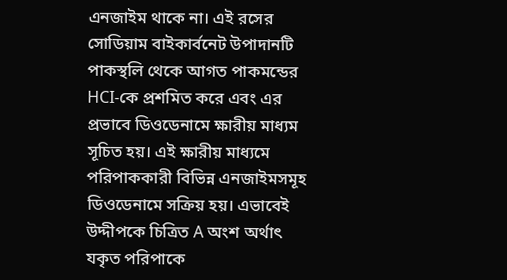এনজাইম থাকে না। এই রসের সোডিয়াম বাইকার্বনেট উপাদানটি পাকস্থলি থেকে আগত পাকমন্ডের HCI-কে প্রশমিত করে এবং এর প্রভাবে ডিওডেনামে ক্ষারীয় মাধ্যম সূচিত হয়। এই ক্ষারীয় মাধ্যমে পরিপাককারী বিভিন্ন এনজাইমসমূহ ডিওডেনামে সক্রিয় হয়। এভাবেই উদ্দীপকে চিত্রিত A অংশ অর্থাৎ যকৃত পরিপাকে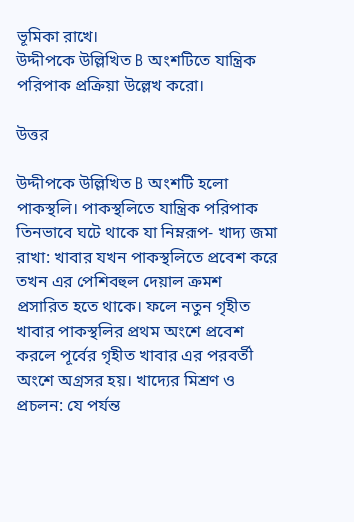ভূমিকা রাখে।
উদ্দীপকে উল্লিখিত B অংশটিতে যান্ত্রিক পরিপাক প্রক্রিয়া উল্লেখ করো।

উত্তর

উদ্দীপকে উল্লিখিত B অংশটি হলো পাকস্থলি। পাকস্থলিতে যান্ত্রিক পরিপাক তিনভাবে ঘটে থাকে যা নিম্নরূপ- খাদ্য জমা রাখা: খাবার যখন পাকস্থলিতে প্রবেশ করে তখন এর পেশিবহুল দেয়াল ক্রমশ প্রসারিত হতে থাকে। ফলে নতুন গৃহীত খাবার পাকস্থলির প্রথম অংশে প্রবেশ করলে পূর্বের গৃহীত খাবার এর পরবর্তী অংশে অগ্রসর হয়। খাদ্যের মিশ্রণ ও প্রচলন: যে পর্যন্ত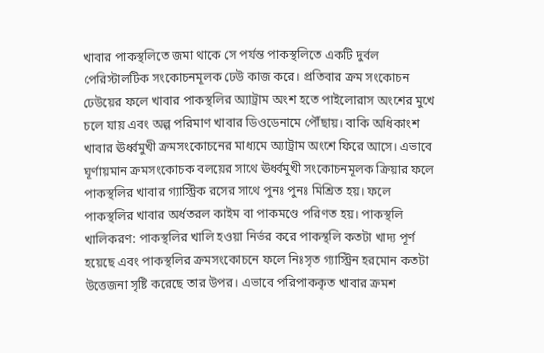খাবার পাকস্থলিতে জমা থাকে সে পর্যন্ত পাকস্থলিতে একটি দুর্বল পেরিস্টালটিক সংকোচনমূলক ঢেউ কাজ করে। প্রতিবার ক্রম সংকোচন ঢেউয়ের ফলে খাবার পাকস্থলির অ্যাট্রাম অংশ হতে পাইলোরাস অংশের মুখে চলে যায় এবং অল্প পরিমাণ খাবার ডিওডেনামে পৌঁছায়। বাকি অধিকাংশ খাবার ঊর্ধ্বমুখী ক্রমসংকোচনের মাধ্যমে অ্যাট্রাম অংশে ফিরে আসে। এভাবে ঘূর্ণায়মান ক্রমসংকোচক বলয়ের সাথে ঊর্ধ্বমুখী সংকোচনমূলক ক্রিয়ার ফলে পাকস্থলির খাবার গ্যাস্ট্রিক রসের সাথে পুনঃ পুনঃ মিশ্রিত হয়। ফলে পাকস্থলির খাবার অর্ধতরল কাইম বা পাকমণ্ডে পরিণত হয়। পাকস্থলি খালিকরণ: পাকস্থলির খালি হওয়া নির্ভর করে পাকস্থলি কতটা খাদ্য পূর্ণ হয়েছে এবং পাকস্থলির ক্রমসংকোচনে ফলে নিঃসৃত গ্যাস্ট্রিন হরমোন কতটা উত্তেজনা সৃষ্টি করেছে তার উপর। এভাবে পরিপাককৃত খাবার ক্রমশ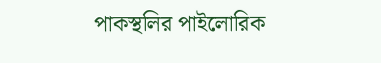পাকস্থলির পাইলোরিক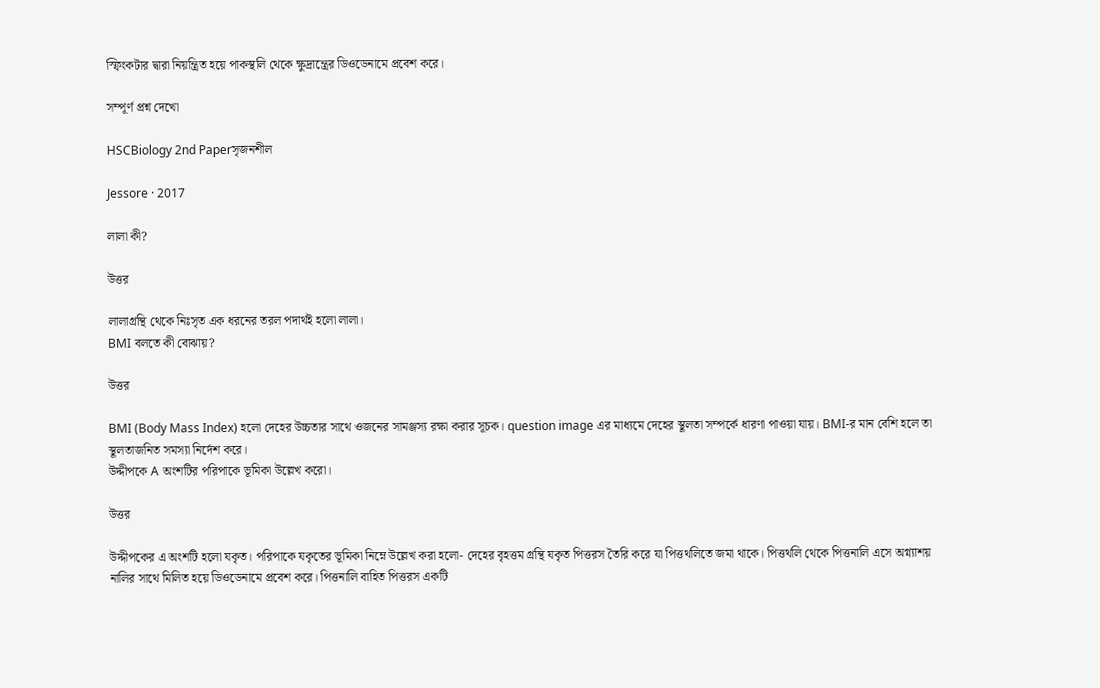স্ফিংকটার দ্বারা নিয়ন্ত্রিত হয়ে পাকস্থলি থেকে ক্ষুদ্রান্ত্রের ডিওডেনামে প্রবেশ করে।

সম্পূর্ণ প্রশ্ন দেখো

HSCBiology 2nd Paperসৃজনশীল

Jessore · 2017

লালা কী?

উত্তর

লালাগ্রন্থি থেকে নিঃসৃত এক ধরনের তরল পদার্থই হলো লালা।
BMI বলতে কী বোঝায়?

উত্তর

BMI (Body Mass Index) হলো দেহের উচ্চতার সাথে ওজনের সামঞ্জস্য রক্ষা করার সূচক। question image এর মাধ্যমে দেহের স্থূলতা সম্পর্কে ধারণা পাওয়া যায়। BMI-র মান বেশি হলে তা স্থূলতাজনিত সমস্যা নির্দেশ করে।
উদ্দীপকে A অংশটির পরিপাকে ভূমিকা উল্লেখ করো।

উত্তর

উদ্দীপকের এ অংশটি হলো যকৃত। পরিপাকে যকৃতের ভূমিকা নিম্নে উল্লেখ করা হলো- দেহের বৃহত্তম গ্রন্থি যকৃত পিত্তরস তৈরি করে যা পিত্তথলিতে জমা থাকে। পিত্তথলি থেকে পিত্তনালি এসে অগ্ন্যাশয় নালির সাথে মিলিত হয়ে ডিওডেনামে প্রবেশ করে। পিত্তনালি বাহিত পিত্তরস একটি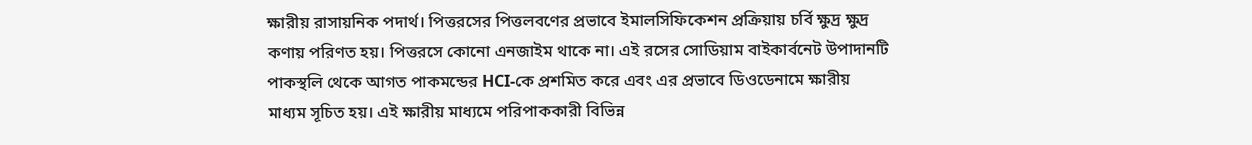ক্ষারীয় রাসায়নিক পদার্থ। পিত্তরসের পিত্তলবণের প্রভাবে ইমালসিফিকেশন প্রক্রিয়ায় চর্বি ক্ষুদ্র ক্ষুদ্র কণায় পরিণত হয়। পিত্তরসে কোনো এনজাইম থাকে না। এই রসের সোডিয়াম বাইকার্বনেট উপাদানটি পাকস্থলি থেকে আগত পাকমন্ডের HCI-কে প্রশমিত করে এবং এর প্রভাবে ডিওডেনামে ক্ষারীয় মাধ্যম সূচিত হয়। এই ক্ষারীয় মাধ্যমে পরিপাককারী বিভিন্ন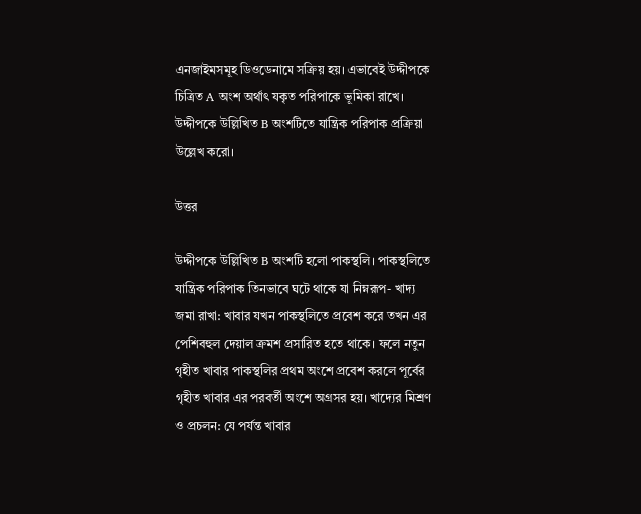এনজাইমসমূহ ডিওডেনামে সক্রিয় হয়। এভাবেই উদ্দীপকে চিত্রিত A অংশ অর্থাৎ যকৃত পরিপাকে ভূমিকা রাখে।
উদ্দীপকে উল্লিখিত B অংশটিতে যান্ত্রিক পরিপাক প্রক্রিয়া উল্লেখ করো।

উত্তর

উদ্দীপকে উল্লিখিত B অংশটি হলো পাকস্থলি। পাকস্থলিতে যান্ত্রিক পরিপাক তিনভাবে ঘটে থাকে যা নিম্নরূপ- খাদ্য জমা রাখা: খাবার যখন পাকস্থলিতে প্রবেশ করে তখন এর পেশিবহুল দেয়াল ক্রমশ প্রসারিত হতে থাকে। ফলে নতুন গৃহীত খাবার পাকস্থলির প্রথম অংশে প্রবেশ করলে পূর্বের গৃহীত খাবার এর পরবর্তী অংশে অগ্রসর হয়। খাদ্যের মিশ্রণ ও প্রচলন: যে পর্যন্ত খাবার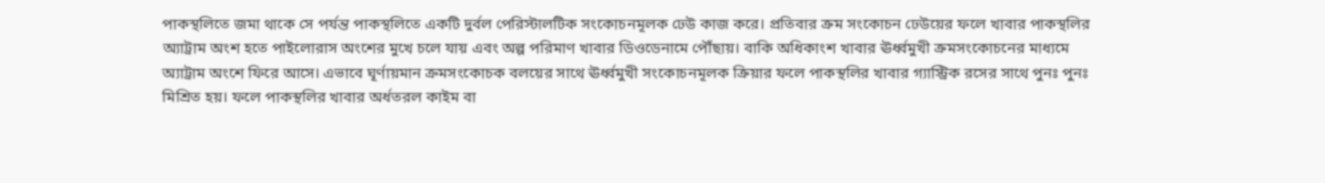পাকস্থলিতে জমা থাকে সে পর্যন্ত পাকস্থলিতে একটি দুর্বল পেরিস্টালটিক সংকোচনমূলক ঢেউ কাজ করে। প্রতিবার ক্রম সংকোচন ঢেউয়ের ফলে খাবার পাকস্থলির অ্যাট্রাম অংশ হতে পাইলোরাস অংশের মুখে চলে যায় এবং অল্প পরিমাণ খাবার ডিওডেনামে পৌঁছায়। বাকি অধিকাংশ খাবার ঊর্ধ্বমুখী ক্রমসংকোচনের মাধ্যমে অ্যাট্রাম অংশে ফিরে আসে। এভাবে ঘূর্ণায়মান ক্রমসংকোচক বলয়ের সাথে ঊর্ধ্বমুখী সংকোচনমূলক ক্রিয়ার ফলে পাকস্থলির খাবার গ্যাস্ট্রিক রসের সাথে পুনঃ পুনঃ মিশ্রিত হয়। ফলে পাকস্থলির খাবার অর্ধতরল কাইম বা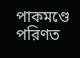পাকমণ্ডে পরিণত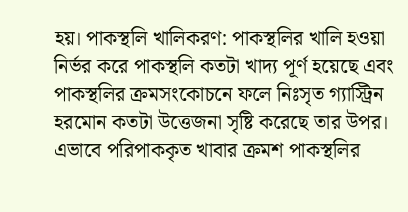হয়। পাকস্থলি খালিকরণ: পাকস্থলির খালি হওয়া নির্ভর করে পাকস্থলি কতটা খাদ্য পূর্ণ হয়েছে এবং পাকস্থলির ক্রমসংকোচনে ফলে নিঃসৃত গ্যাস্ট্রিন হরমোন কতটা উত্তেজনা সৃষ্টি করেছে তার উপর। এভাবে পরিপাককৃত খাবার ক্রমশ পাকস্থলির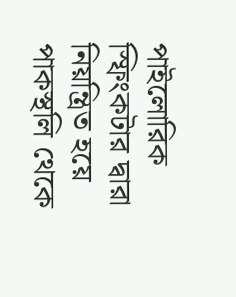পাইলোরিক স্ফিংকটার দ্বারা নিয়ন্ত্রিত হয়ে পাকস্থলি থেকে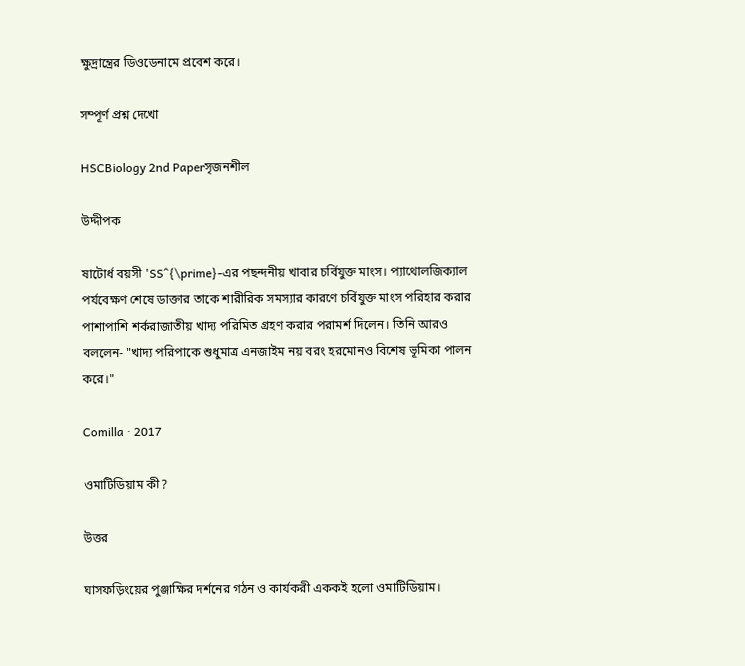ক্ষুদ্রান্ত্রের ডিওডেনামে প্রবেশ করে।

সম্পূর্ণ প্রশ্ন দেখো

HSCBiology 2nd Paperসৃজনশীল

উদ্দীপক

ষাটোর্ধ বয়সী 'SS^{\prime}-এর পছন্দনীয় খাবার চর্বিযুক্ত মাংস। প্যাথোলজিক্যাল পর্যবেক্ষণ শেষে ডাক্তার তাকে শারীরিক সমস্যার কারণে চর্বিযুক্ত মাংস পরিহার করার পাশাপাশি শর্করাজাতীয় খাদ্য পরিমিত গ্রহণ করার পরামর্শ দিলেন। তিনি আরও বললেন- "খাদ্য পরিপাকে শুধুমাত্র এনজাইম নয় বরং হরমোনও বিশেষ ভূমিকা পালন করে।"

Comilla · 2017

ওমাটিডিয়াম কী?

উত্তর

ঘাসফড়িংয়ের পুঞ্জাক্ষির দর্শনের গঠন ও কার্যকরী এককই হলো ওমাটিডিয়াম।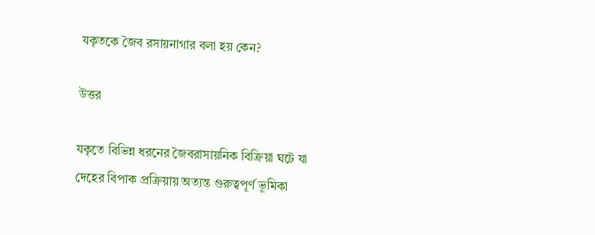যকৃতকে জৈব রসায়নাগার বলা হয় কেন?

উত্তর

যকৃতে বিভিন্ন ধরনের জৈবরাসায়নিক বিক্রিয়া ঘটে যা দেহের বিপাক প্রক্রিয়ায় অত্যন্ত গুরুত্বপূর্ণ ভূমিকা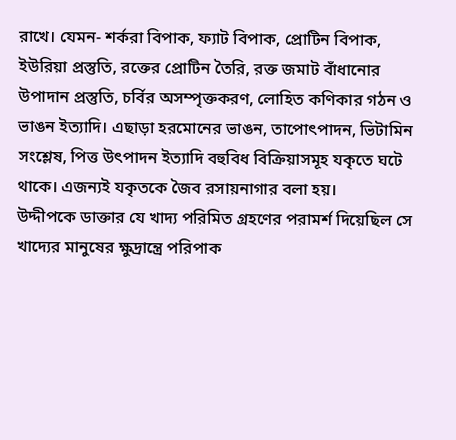রাখে। যেমন- শর্করা বিপাক, ফ্যাট বিপাক, প্রোটিন বিপাক, ইউরিয়া প্রস্তুতি, রক্তের প্রোটিন তৈরি, রক্ত জমাট বাঁধানোর উপাদান প্রস্তুতি, চর্বির অসম্পৃক্তকরণ, লোহিত কণিকার গঠন ও ভাঙন ইত্যাদি। এছাড়া হরমোনের ভাঙন, তাপোৎপাদন, ভিটামিন সংশ্লেষ, পিত্ত উৎপাদন ইত্যাদি বহুবিধ বিক্রিয়াসমূহ যকৃতে ঘটে থাকে। এজন্যই যকৃতকে জৈব রসায়নাগার বলা হয়।
উদ্দীপকে ডাক্তার যে খাদ্য পরিমিত গ্রহণের পরামর্শ দিয়েছিল সে খাদ্যের মানুষের ক্ষুদ্রান্ত্রে পরিপাক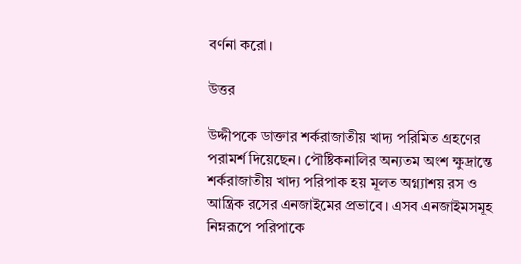বর্ণনা করো।

উত্তর

উদ্দীপকে ডাক্তার শর্করাজাতীয় খাদ্য পরিমিত গ্রহণের পরামর্শ দিয়েছেন। পৌষ্টিকনালির অন্যতম অংশ ক্ষুদ্রান্তে শর্করাজাতীয় খাদ্য পরিপাক হয় মূলত অগ্ন্যাশয় রস ও আন্ত্রিক রসের এনজাইমের প্রভাবে। এসব এনজাইমসমূহ নিম্নরূপে পরিপাকে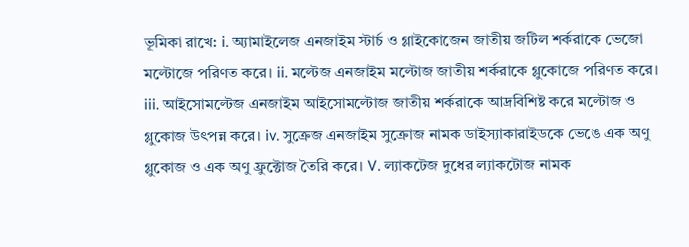ভূমিকা রাখে: i. অ্যামাইলেজ এনজাইম স্টার্চ ও গ্লাইকোজেন জাতীয় জটিল শর্করাকে ভেজো মল্টোজে পরিণত করে। ii. মল্টেজ এনজাইম মল্টোজ জাতীয় শর্করাকে গ্লুকোজে পরিণত করে। iii. আইসোমল্টেজ এনজাইম আইসোমল্টোজ জাতীয় শর্করাকে আদ্রবিশিষ্ট করে মল্টোজ ও গ্লুকোজ উৎপন্ন করে। iv. সুক্রেজ এনজাইম সুক্রোজ নামক ডাইস্যাকারাইডকে ভেঙে এক অণু গ্লুকোজ ও এক অণু ফ্রুক্টোজ তৈরি করে। V. ল্যাকটেজ দুধের ল্যাকটোজ নামক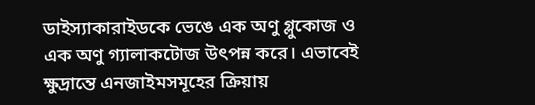ডাইস্যাকারাইডকে ভেঙে এক অণু গ্লুকোজ ও এক অণু গ্যালাকটোজ উৎপন্ন করে। এভাবেই ক্ষুদ্রান্তে এনজাইমসমূহের ক্রিয়ায়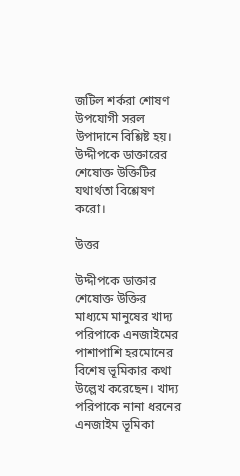জটিল শর্করা শোষণ উপযোগী সরল উপাদানে বিশ্লিষ্ট হয়।
উদ্দীপকে ডাক্তারের শেষোক্ত উক্তিটির যথার্থতা বিশ্লেষণ করো।

উত্তর

উদ্দীপকে ডাক্তার শেষোক্ত উক্তির মাধ্যমে মানুষের খাদ্য পরিপাকে এনজাইমের পাশাপাশি হরমোনের বিশেষ ভূমিকার কথা উল্লেখ করেছেন। খাদ্য পরিপাকে নানা ধরনের এনজাইম ভূমিকা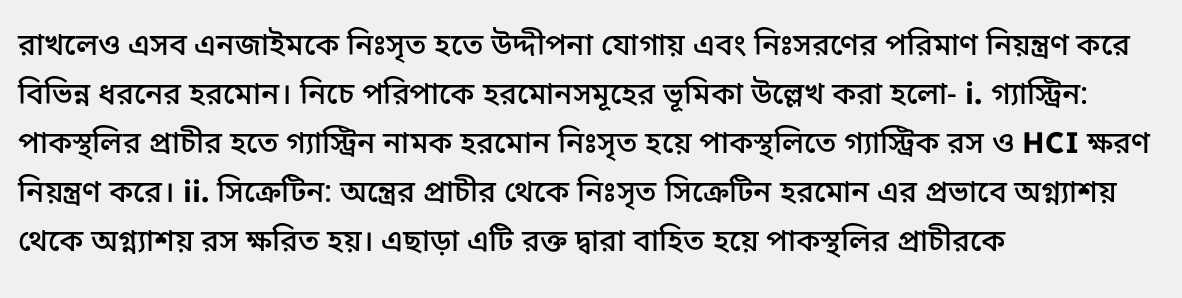রাখলেও এসব এনজাইমকে নিঃসৃত হতে উদ্দীপনা যোগায় এবং নিঃসরণের পরিমাণ নিয়ন্ত্রণ করে বিভিন্ন ধরনের হরমোন। নিচে পরিপাকে হরমোনসমূহের ভূমিকা উল্লেখ করা হলো- i. গ্যাস্ট্রিন: পাকস্থলির প্রাচীর হতে গ্যাস্ট্রিন নামক হরমোন নিঃসৃত হয়ে পাকস্থলিতে গ্যাস্ট্রিক রস ও HCI ক্ষরণ নিয়ন্ত্রণ করে। ii. সিক্রেটিন: অন্ত্রের প্রাচীর থেকে নিঃসৃত সিক্রেটিন হরমোন এর প্রভাবে অগ্ন্যাশয় থেকে অগ্ন্যাশয় রস ক্ষরিত হয়। এছাড়া এটি রক্ত দ্বারা বাহিত হয়ে পাকস্থলির প্রাচীরকে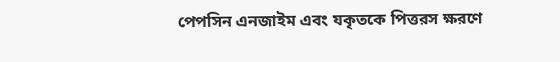পেপসিন এনজাইম এবং যকৃতকে পিত্তরস ক্ষরণে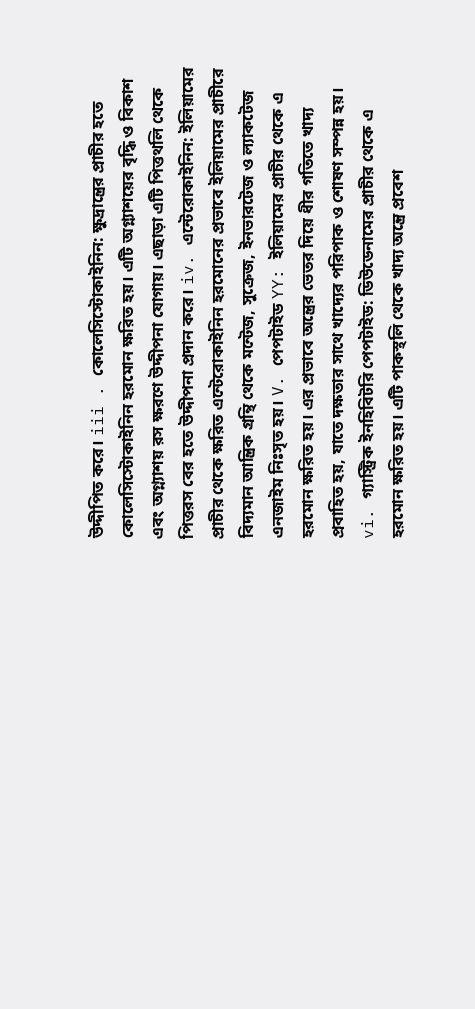উদ্দীপিত করে। iii . কোলেসিস্টোকাইনিন: ক্ষুদ্রান্ত্রের প্রাচীর হতে কোলেসিস্টোকাইনিন হরমোন ক্ষরিত হয়। এটি অগ্ন্যাশয়ের বৃদ্ধি ও বিকাশ এবং অগ্ন্যাশয় রস ক্ষরণে উদ্দীপনা যোগায়। এছাড়া এটি পিত্তথলি থেকে পিত্তরস বের হতে উদ্দীপনা প্রদান করে। iv. এন্টেরোকাইনিন: ইলিয়ামের প্রাচীর থেকে ক্ষরিত এন্টেরোকাইনিন হরমোনের প্রভাবে ইলিয়ামের প্রাচীরে বিদ্যমান আন্ত্রিক গ্রন্থি থেকে মন্টেজ, সুক্রেজ, ইনভারটেজ ও ল্যাকটেজ এনজাইম নিঃসৃত হয়। V. পেপটাইড YY: ইলিয়ামের প্রাচীর থেকে এ হরমোন ক্ষরিত হয়। এর প্রভাবে অন্ত্রের ভেতর দিয়ে ধীর গতিতে খাদ্য প্রবাহিত হয়, যাতে দক্ষতার সাথে খাদ্যের পরিপাক ও শোষণ সম্পন্ন হয়। vi. গ্যাস্ট্রিক ইনহিবিটরি পেপটাইড: ডিউডেনামের প্রাচীর থেকে এ হরমোন ক্ষরিত হয়। এটি পাকস্থলি থেকে খাদ্য অন্ত্রে প্রবেশ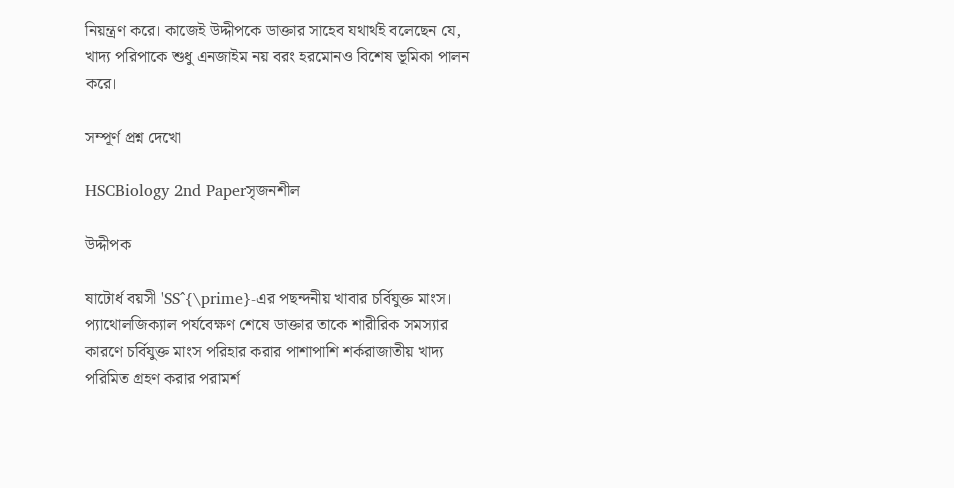নিয়ন্ত্রণ করে। কাজেই উদ্দীপকে ডাক্তার সাহেব যথার্থই বলেছেন যে, খাদ্য পরিপাকে শুধু এনজাইম নয় বরং হরমোনও বিশেষ ভূমিকা পালন করে।

সম্পূর্ণ প্রশ্ন দেখো

HSCBiology 2nd Paperসৃজনশীল

উদ্দীপক

ষাটোর্ধ বয়সী 'SS^{\prime}-এর পছন্দনীয় খাবার চর্বিযুক্ত মাংস। প্যাথোলজিক্যাল পর্যবেক্ষণ শেষে ডাক্তার তাকে শারীরিক সমস্যার কারণে চর্বিযুক্ত মাংস পরিহার করার পাশাপাশি শর্করাজাতীয় খাদ্য পরিমিত গ্রহণ করার পরামর্শ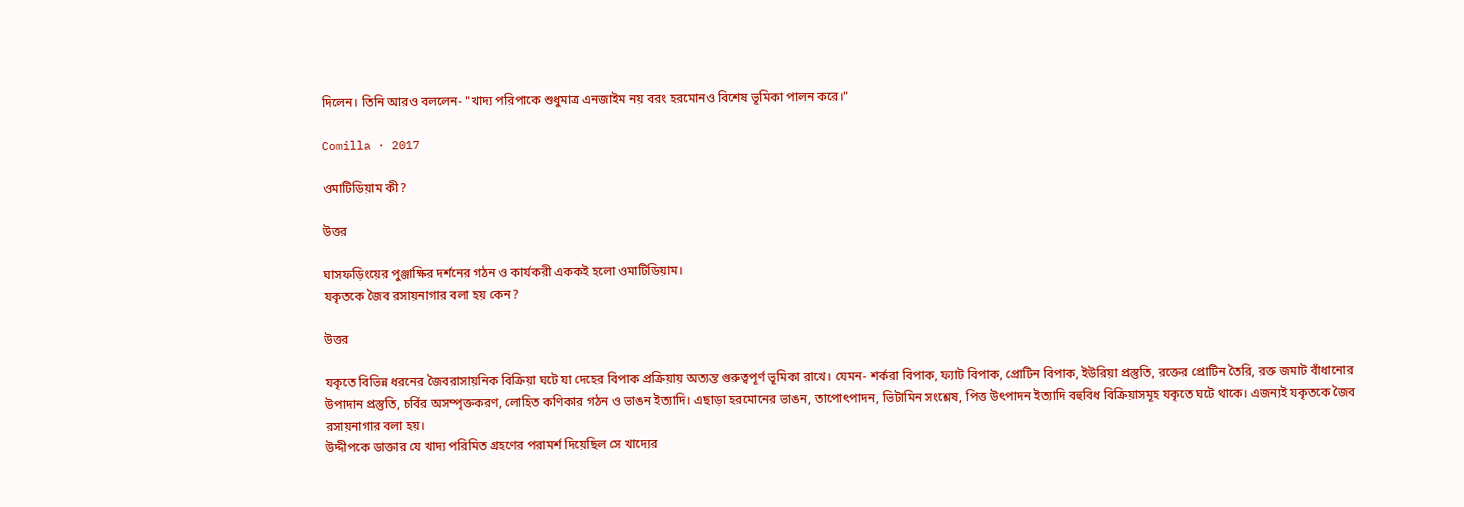দিলেন। তিনি আরও বললেন- "খাদ্য পরিপাকে শুধুমাত্র এনজাইম নয় বরং হরমোনও বিশেষ ভূমিকা পালন করে।"

Comilla · 2017

ওমাটিডিয়াম কী?

উত্তর

ঘাসফড়িংয়ের পুঞ্জাক্ষির দর্শনের গঠন ও কার্যকরী এককই হলো ওমাটিডিয়াম।
যকৃতকে জৈব রসায়নাগার বলা হয় কেন?

উত্তর

যকৃতে বিভিন্ন ধরনের জৈবরাসায়নিক বিক্রিয়া ঘটে যা দেহের বিপাক প্রক্রিয়ায় অত্যন্ত গুরুত্বপূর্ণ ভূমিকা রাখে। যেমন- শর্করা বিপাক, ফ্যাট বিপাক, প্রোটিন বিপাক, ইউরিয়া প্রস্তুতি, রক্তের প্রোটিন তৈরি, রক্ত জমাট বাঁধানোর উপাদান প্রস্তুতি, চর্বির অসম্পৃক্তকরণ, লোহিত কণিকার গঠন ও ভাঙন ইত্যাদি। এছাড়া হরমোনের ভাঙন, তাপোৎপাদন, ভিটামিন সংশ্লেষ, পিত্ত উৎপাদন ইত্যাদি বহুবিধ বিক্রিয়াসমূহ যকৃতে ঘটে থাকে। এজন্যই যকৃতকে জৈব রসায়নাগার বলা হয়।
উদ্দীপকে ডাক্তার যে খাদ্য পরিমিত গ্রহণের পরামর্শ দিয়েছিল সে খাদ্যের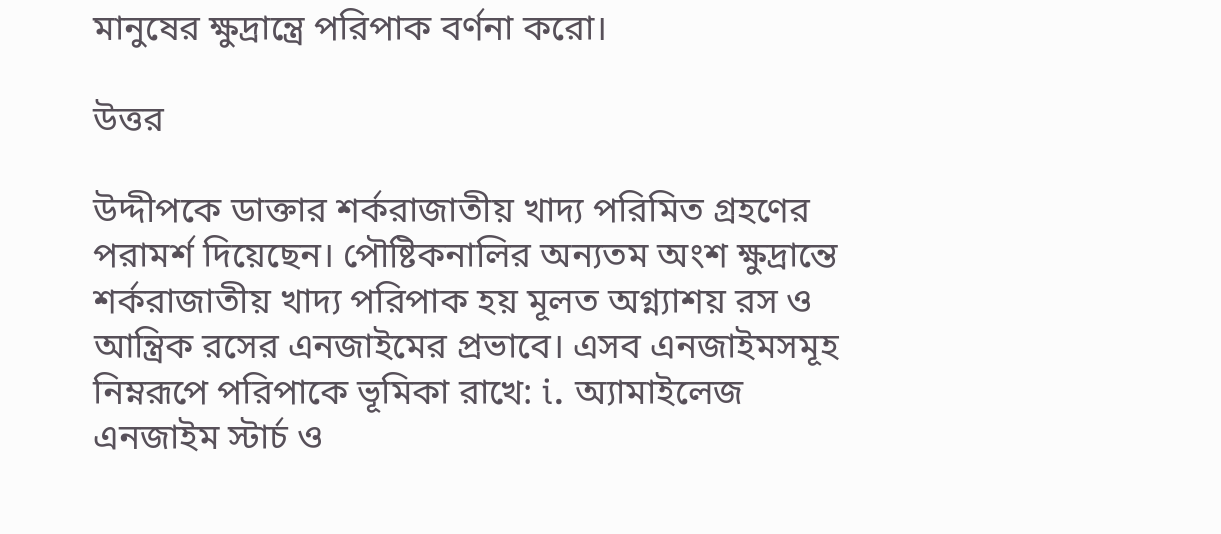মানুষের ক্ষুদ্রান্ত্রে পরিপাক বর্ণনা করো।

উত্তর

উদ্দীপকে ডাক্তার শর্করাজাতীয় খাদ্য পরিমিত গ্রহণের পরামর্শ দিয়েছেন। পৌষ্টিকনালির অন্যতম অংশ ক্ষুদ্রান্তে শর্করাজাতীয় খাদ্য পরিপাক হয় মূলত অগ্ন্যাশয় রস ও আন্ত্রিক রসের এনজাইমের প্রভাবে। এসব এনজাইমসমূহ নিম্নরূপে পরিপাকে ভূমিকা রাখে: i. অ্যামাইলেজ এনজাইম স্টার্চ ও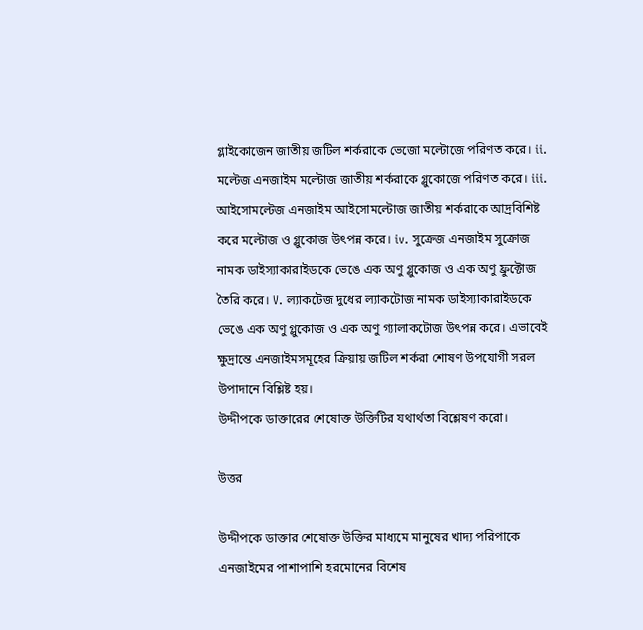গ্লাইকোজেন জাতীয় জটিল শর্করাকে ভেজো মল্টোজে পরিণত করে। ii. মল্টেজ এনজাইম মল্টোজ জাতীয় শর্করাকে গ্লুকোজে পরিণত করে। iii. আইসোমল্টেজ এনজাইম আইসোমল্টোজ জাতীয় শর্করাকে আদ্রবিশিষ্ট করে মল্টোজ ও গ্লুকোজ উৎপন্ন করে। iv. সুক্রেজ এনজাইম সুক্রোজ নামক ডাইস্যাকারাইডকে ভেঙে এক অণু গ্লুকোজ ও এক অণু ফ্রুক্টোজ তৈরি করে। V. ল্যাকটেজ দুধের ল্যাকটোজ নামক ডাইস্যাকারাইডকে ভেঙে এক অণু গ্লুকোজ ও এক অণু গ্যালাকটোজ উৎপন্ন করে। এভাবেই ক্ষুদ্রান্তে এনজাইমসমূহের ক্রিয়ায় জটিল শর্করা শোষণ উপযোগী সরল উপাদানে বিশ্লিষ্ট হয়।
উদ্দীপকে ডাক্তারের শেষোক্ত উক্তিটির যথার্থতা বিশ্লেষণ করো।

উত্তর

উদ্দীপকে ডাক্তার শেষোক্ত উক্তির মাধ্যমে মানুষের খাদ্য পরিপাকে এনজাইমের পাশাপাশি হরমোনের বিশেষ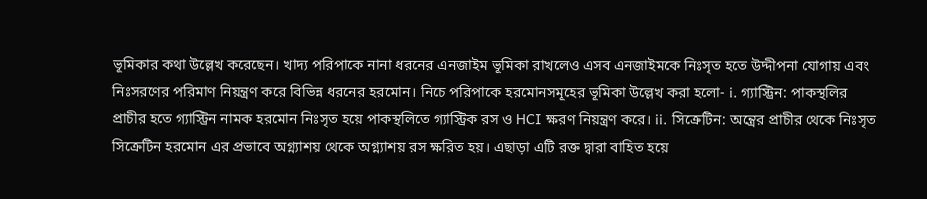ভূমিকার কথা উল্লেখ করেছেন। খাদ্য পরিপাকে নানা ধরনের এনজাইম ভূমিকা রাখলেও এসব এনজাইমকে নিঃসৃত হতে উদ্দীপনা যোগায় এবং নিঃসরণের পরিমাণ নিয়ন্ত্রণ করে বিভিন্ন ধরনের হরমোন। নিচে পরিপাকে হরমোনসমূহের ভূমিকা উল্লেখ করা হলো- i. গ্যাস্ট্রিন: পাকস্থলির প্রাচীর হতে গ্যাস্ট্রিন নামক হরমোন নিঃসৃত হয়ে পাকস্থলিতে গ্যাস্ট্রিক রস ও HCI ক্ষরণ নিয়ন্ত্রণ করে। ii. সিক্রেটিন: অন্ত্রের প্রাচীর থেকে নিঃসৃত সিক্রেটিন হরমোন এর প্রভাবে অগ্ন্যাশয় থেকে অগ্ন্যাশয় রস ক্ষরিত হয়। এছাড়া এটি রক্ত দ্বারা বাহিত হয়ে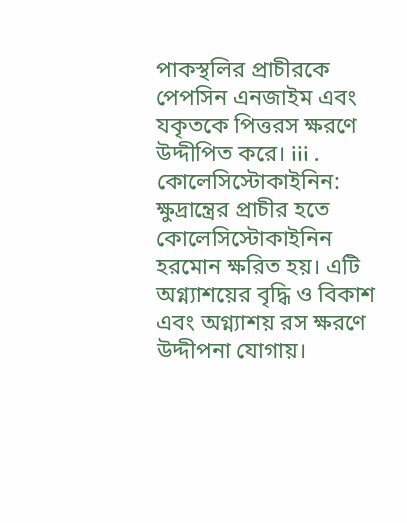পাকস্থলির প্রাচীরকে পেপসিন এনজাইম এবং যকৃতকে পিত্তরস ক্ষরণে উদ্দীপিত করে। iii . কোলেসিস্টোকাইনিন: ক্ষুদ্রান্ত্রের প্রাচীর হতে কোলেসিস্টোকাইনিন হরমোন ক্ষরিত হয়। এটি অগ্ন্যাশয়ের বৃদ্ধি ও বিকাশ এবং অগ্ন্যাশয় রস ক্ষরণে উদ্দীপনা যোগায়।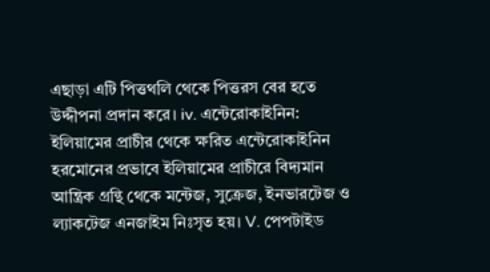এছাড়া এটি পিত্তথলি থেকে পিত্তরস বের হতে উদ্দীপনা প্রদান করে। iv. এন্টেরোকাইনিন: ইলিয়ামের প্রাচীর থেকে ক্ষরিত এন্টেরোকাইনিন হরমোনের প্রভাবে ইলিয়ামের প্রাচীরে বিদ্যমান আন্ত্রিক গ্রন্থি থেকে মন্টেজ, সুক্রেজ, ইনভারটেজ ও ল্যাকটেজ এনজাইম নিঃসৃত হয়। V. পেপটাইড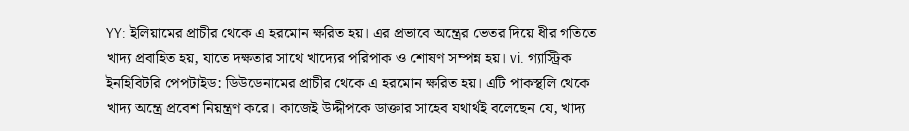YY: ইলিয়ামের প্রাচীর থেকে এ হরমোন ক্ষরিত হয়। এর প্রভাবে অন্ত্রের ভেতর দিয়ে ধীর গতিতে খাদ্য প্রবাহিত হয়, যাতে দক্ষতার সাথে খাদ্যের পরিপাক ও শোষণ সম্পন্ন হয়। vi. গ্যাস্ট্রিক ইনহিবিটরি পেপটাইড: ডিউডেনামের প্রাচীর থেকে এ হরমোন ক্ষরিত হয়। এটি পাকস্থলি থেকে খাদ্য অন্ত্রে প্রবেশ নিয়ন্ত্রণ করে। কাজেই উদ্দীপকে ডাক্তার সাহেব যথার্থই বলেছেন যে, খাদ্য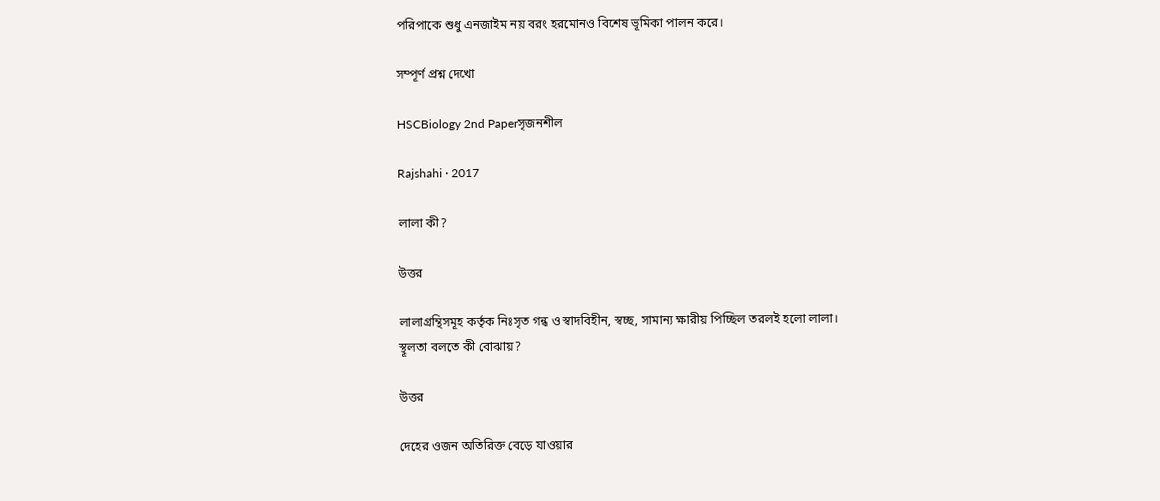পরিপাকে শুধু এনজাইম নয় বরং হরমোনও বিশেষ ভূমিকা পালন করে।

সম্পূর্ণ প্রশ্ন দেখো

HSCBiology 2nd Paperসৃজনশীল

Rajshahi · 2017

লালা কী?

উত্তর

লালাগ্রন্থিসমূহ কর্তৃক নিঃসৃত গন্ধ ও স্বাদবিহীন, স্বচ্ছ, সামান্য ক্ষারীয় পিচ্ছিল তরলই হলো লালা।
স্থূলতা বলতে কী বোঝায়?

উত্তর

দেহের ওজন অতিরিক্ত বেড়ে যাওয়ার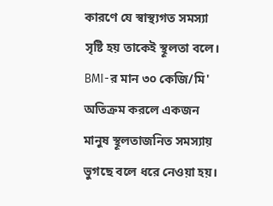কারণে যে স্বাস্থ্যগত সমস্যা সৃষ্টি হয় তাকেই স্থূলতা বলে। BMI-র মান ৩০ কেজি/মি' অতিক্রম করলে একজন মানুষ স্থূলতাজনিত সমস্যায় ভুগছে বলে ধরে নেওয়া হয়।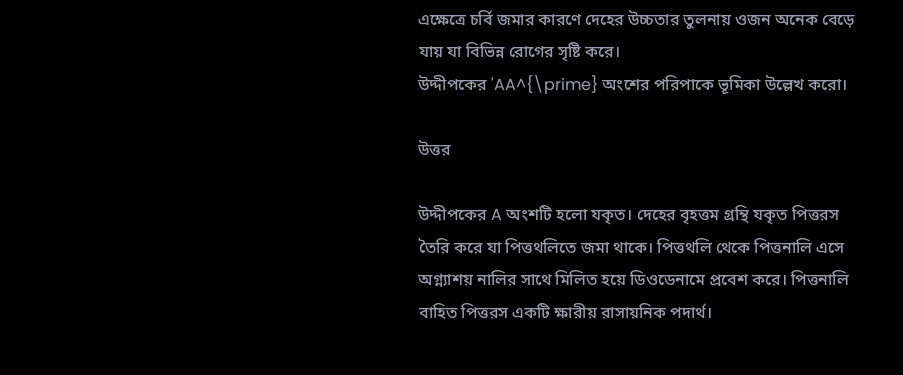এক্ষেত্রে চর্বি জমার কারণে দেহের উচ্চতার তুলনায় ওজন অনেক বেড়ে যায় যা বিভিন্ন রোগের সৃষ্টি করে।
উদ্দীপকের 'AA^{\prime} অংশের পরিপাকে ভূমিকা উল্লেখ করো।

উত্তর

উদ্দীপকের A অংশটি হলো যকৃত। দেহের বৃহত্তম গ্রন্থি যকৃত পিত্তরস তৈরি করে যা পিত্তথলিতে জমা থাকে। পিত্তথলি থেকে পিত্তনালি এসে অগ্ন্যাশয় নালির সাথে মিলিত হয়ে ডিওডেনামে প্রবেশ করে। পিত্তনালি বাহিত পিত্তরস একটি ক্ষারীয় রাসায়নিক পদার্থ।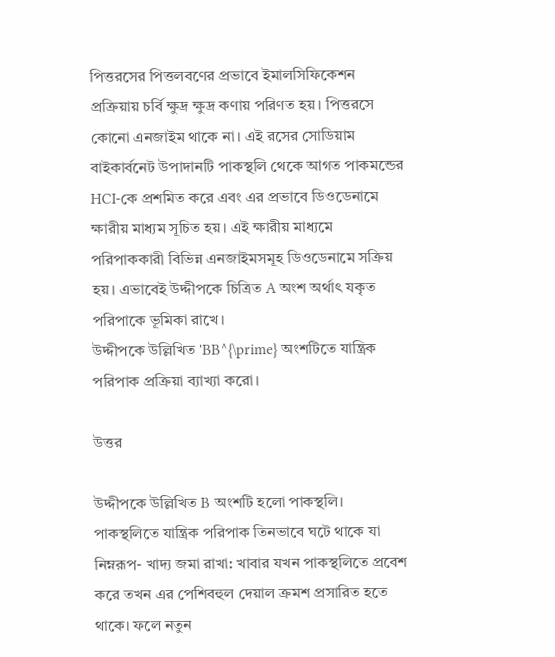পিত্তরসের পিত্তলবণের প্রভাবে ইমালসিফিকেশন প্রক্রিয়ায় চর্বি ক্ষুদ্র ক্ষুদ্র কণায় পরিণত হয়। পিত্তরসে কোনো এনজাইম থাকে না। এই রসের সোডিয়াম বাইকার্বনেট উপাদানটি পাকস্থলি থেকে আগত পাকমন্ডের HCI-কে প্রশমিত করে এবং এর প্রভাবে ডিওডেনামে ক্ষারীয় মাধ্যম সূচিত হয়। এই ক্ষারীয় মাধ্যমে পরিপাককারী বিভিন্ন এনজাইমসমূহ ডিওডেনামে সক্রিয় হয়। এভাবেই উদ্দীপকে চিত্রিত A অংশ অর্থাৎ যকৃত পরিপাকে ভূমিকা রাখে।
উদ্দীপকে উল্লিখিত 'BB^{\prime} অংশটিতে যান্ত্রিক পরিপাক প্রক্রিয়া ব্যাখ্যা করো।

উত্তর

উদ্দীপকে উল্লিখিত B অংশটি হলো পাকস্থলি। পাকস্থলিতে যান্ত্রিক পরিপাক তিনভাবে ঘটে থাকে যা নিম্নরূপ- খাদ্য জমা রাখা: খাবার যখন পাকস্থলিতে প্রবেশ করে তখন এর পেশিবহুল দেয়াল ক্রমশ প্রসারিত হতে থাকে। ফলে নতুন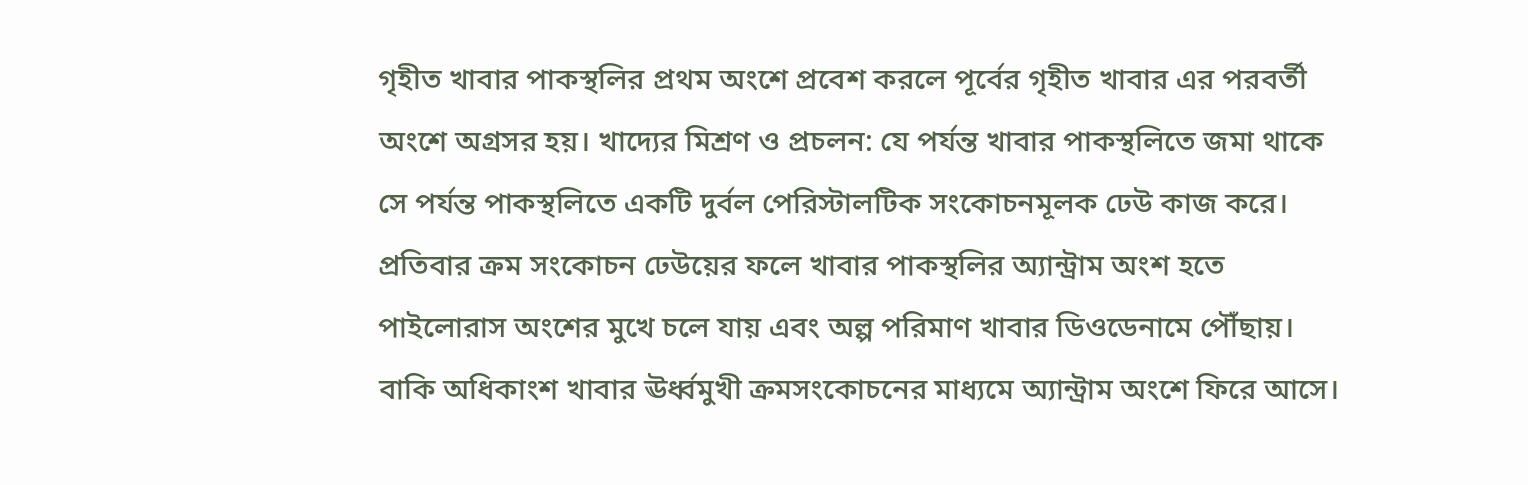গৃহীত খাবার পাকস্থলির প্রথম অংশে প্রবেশ করলে পূর্বের গৃহীত খাবার এর পরবর্তী অংশে অগ্রসর হয়। খাদ্যের মিশ্রণ ও প্রচলন: যে পর্যন্ত খাবার পাকস্থলিতে জমা থাকে সে পর্যন্ত পাকস্থলিতে একটি দুর্বল পেরিস্টালটিক সংকোচনমূলক ঢেউ কাজ করে। প্রতিবার ক্রম সংকোচন ঢেউয়ের ফলে খাবার পাকস্থলির অ্যান্ট্রাম অংশ হতে পাইলোরাস অংশের মুখে চলে যায় এবং অল্প পরিমাণ খাবার ডিওডেনামে পৌঁছায়। বাকি অধিকাংশ খাবার ঊর্ধ্বমুখী ক্রমসংকোচনের মাধ্যমে অ্যান্ট্রাম অংশে ফিরে আসে।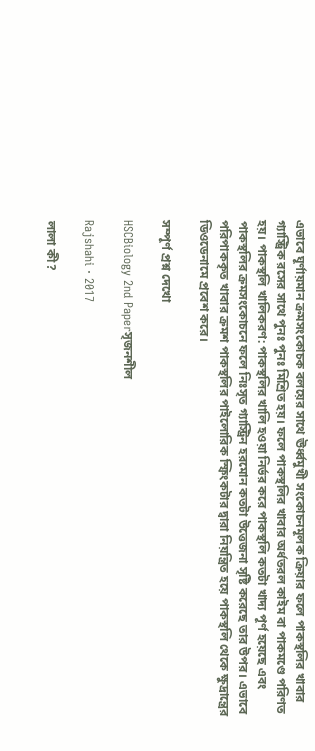এভাবে ঘূর্ণায়মান ক্রমসংকোচক বলয়ের সাথে ঊর্ধ্বমুখী সংকোচনমূলক ক্রিয়ার ফলে পাকস্থলির খাবার গ্যাস্ট্রিক রসের সাথে পুনঃ পুনঃ মিশ্রিত হয়। ফলে পাকস্থলির খাবার অর্ধতরল কাইম বা পাকমণ্ডে পরিণত হয়। পাকস্থলি খালিকরণ: পাকস্থলির খালি হওয়া নির্ভর করে পাকস্থলি কতটা খাদ্য পূর্ণ হয়েছে এবং পাকস্থলির ক্রমসংকোচনে ফলে নিঃসৃত গ্যাস্ট্রিন হরমোন কতটা উত্তেজনা সৃষ্টি করেছে তার উপর। এভাবে পরিপাককৃত খাবার ক্রমশ পাকস্থলির পাইলোরিক স্ফিংকটার দ্বারা নিয়ন্ত্রিত হয়ে পাকস্থলি থেকে ক্ষুদ্রান্ত্রের ডিওডেনামে প্রবেশ করে।

সম্পূর্ণ প্রশ্ন দেখো

HSCBiology 2nd Paperসৃজনশীল

Rajshahi · 2017

লালা কী?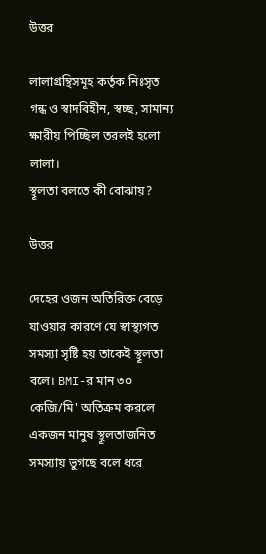উত্তর

লালাগ্রন্থিসমূহ কর্তৃক নিঃসৃত গন্ধ ও স্বাদবিহীন, স্বচ্ছ, সামান্য ক্ষারীয় পিচ্ছিল তরলই হলো লালা।
স্থূলতা বলতে কী বোঝায়?

উত্তর

দেহের ওজন অতিরিক্ত বেড়ে যাওয়ার কারণে যে স্বাস্থ্যগত সমস্যা সৃষ্টি হয় তাকেই স্থূলতা বলে। BMI-র মান ৩০ কেজি/মি' অতিক্রম করলে একজন মানুষ স্থূলতাজনিত সমস্যায় ভুগছে বলে ধরে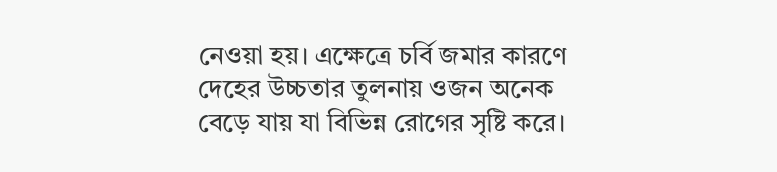নেওয়া হয়। এক্ষেত্রে চর্বি জমার কারণে দেহের উচ্চতার তুলনায় ওজন অনেক বেড়ে যায় যা বিভিন্ন রোগের সৃষ্টি করে।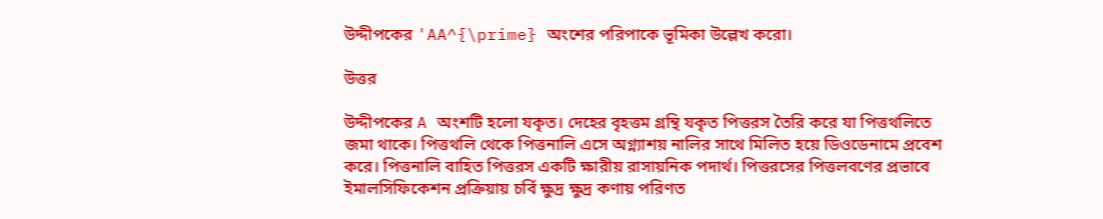উদ্দীপকের 'AA^{\prime} অংশের পরিপাকে ভূমিকা উল্লেখ করো।

উত্তর

উদ্দীপকের A অংশটি হলো যকৃত। দেহের বৃহত্তম গ্রন্থি যকৃত পিত্তরস তৈরি করে যা পিত্তথলিতে জমা থাকে। পিত্তথলি থেকে পিত্তনালি এসে অগ্ন্যাশয় নালির সাথে মিলিত হয়ে ডিওডেনামে প্রবেশ করে। পিত্তনালি বাহিত পিত্তরস একটি ক্ষারীয় রাসায়নিক পদার্থ। পিত্তরসের পিত্তলবণের প্রভাবে ইমালসিফিকেশন প্রক্রিয়ায় চর্বি ক্ষুদ্র ক্ষুদ্র কণায় পরিণত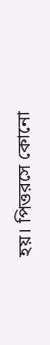হয়। পিত্তরসে কোনো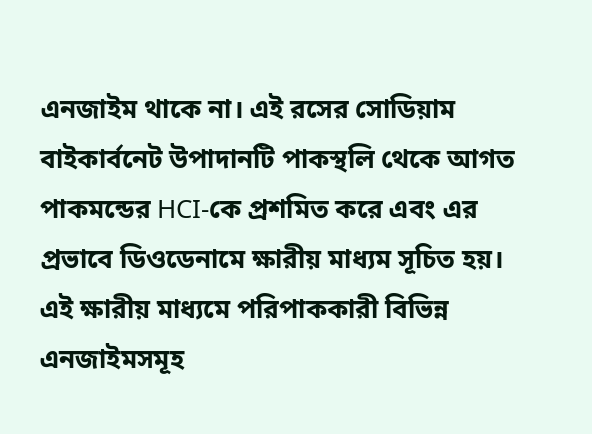এনজাইম থাকে না। এই রসের সোডিয়াম বাইকার্বনেট উপাদানটি পাকস্থলি থেকে আগত পাকমন্ডের HCI-কে প্রশমিত করে এবং এর প্রভাবে ডিওডেনামে ক্ষারীয় মাধ্যম সূচিত হয়। এই ক্ষারীয় মাধ্যমে পরিপাককারী বিভিন্ন এনজাইমসমূহ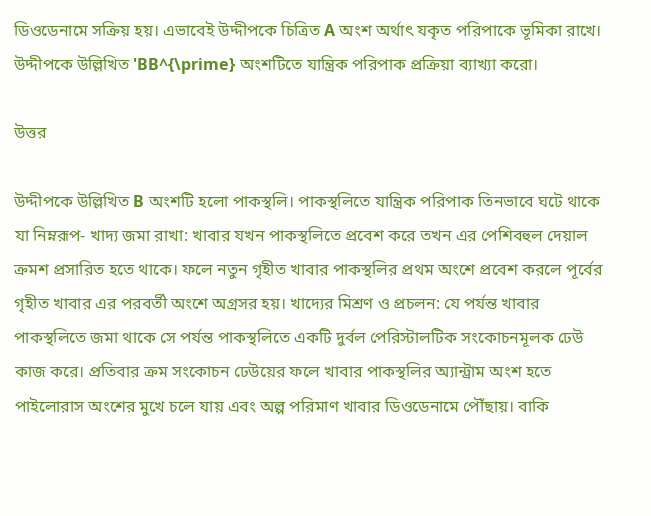ডিওডেনামে সক্রিয় হয়। এভাবেই উদ্দীপকে চিত্রিত A অংশ অর্থাৎ যকৃত পরিপাকে ভূমিকা রাখে।
উদ্দীপকে উল্লিখিত 'BB^{\prime} অংশটিতে যান্ত্রিক পরিপাক প্রক্রিয়া ব্যাখ্যা করো।

উত্তর

উদ্দীপকে উল্লিখিত B অংশটি হলো পাকস্থলি। পাকস্থলিতে যান্ত্রিক পরিপাক তিনভাবে ঘটে থাকে যা নিম্নরূপ- খাদ্য জমা রাখা: খাবার যখন পাকস্থলিতে প্রবেশ করে তখন এর পেশিবহুল দেয়াল ক্রমশ প্রসারিত হতে থাকে। ফলে নতুন গৃহীত খাবার পাকস্থলির প্রথম অংশে প্রবেশ করলে পূর্বের গৃহীত খাবার এর পরবর্তী অংশে অগ্রসর হয়। খাদ্যের মিশ্রণ ও প্রচলন: যে পর্যন্ত খাবার পাকস্থলিতে জমা থাকে সে পর্যন্ত পাকস্থলিতে একটি দুর্বল পেরিস্টালটিক সংকোচনমূলক ঢেউ কাজ করে। প্রতিবার ক্রম সংকোচন ঢেউয়ের ফলে খাবার পাকস্থলির অ্যান্ট্রাম অংশ হতে পাইলোরাস অংশের মুখে চলে যায় এবং অল্প পরিমাণ খাবার ডিওডেনামে পৌঁছায়। বাকি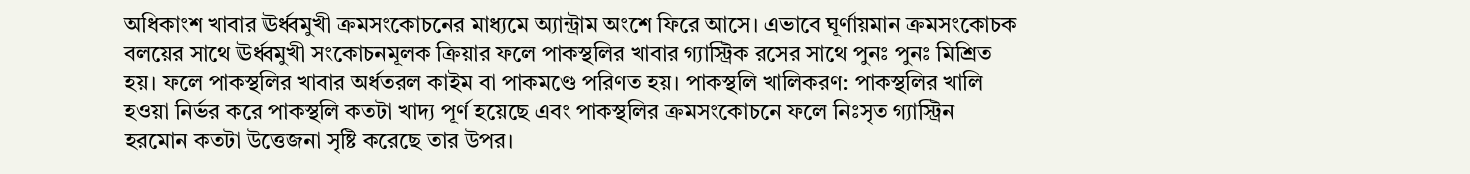অধিকাংশ খাবার ঊর্ধ্বমুখী ক্রমসংকোচনের মাধ্যমে অ্যান্ট্রাম অংশে ফিরে আসে। এভাবে ঘূর্ণায়মান ক্রমসংকোচক বলয়ের সাথে ঊর্ধ্বমুখী সংকোচনমূলক ক্রিয়ার ফলে পাকস্থলির খাবার গ্যাস্ট্রিক রসের সাথে পুনঃ পুনঃ মিশ্রিত হয়। ফলে পাকস্থলির খাবার অর্ধতরল কাইম বা পাকমণ্ডে পরিণত হয়। পাকস্থলি খালিকরণ: পাকস্থলির খালি হওয়া নির্ভর করে পাকস্থলি কতটা খাদ্য পূর্ণ হয়েছে এবং পাকস্থলির ক্রমসংকোচনে ফলে নিঃসৃত গ্যাস্ট্রিন হরমোন কতটা উত্তেজনা সৃষ্টি করেছে তার উপর।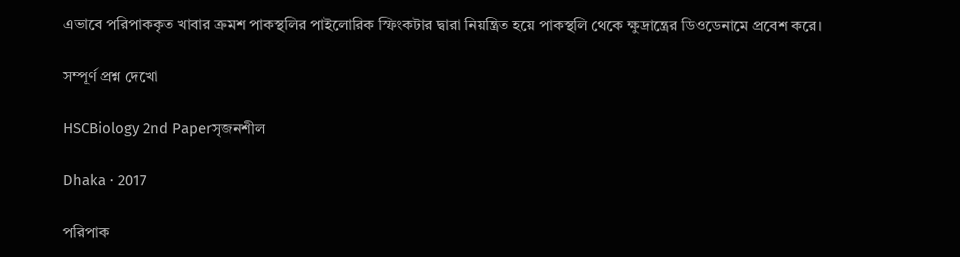এভাবে পরিপাককৃত খাবার ক্রমশ পাকস্থলির পাইলোরিক স্ফিংকটার দ্বারা নিয়ন্ত্রিত হয়ে পাকস্থলি থেকে ক্ষুদ্রান্ত্রের ডিওডেনামে প্রবেশ করে।

সম্পূর্ণ প্রশ্ন দেখো

HSCBiology 2nd Paperসৃজনশীল

Dhaka · 2017

পরিপাক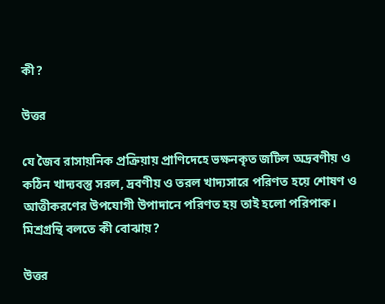কী?

উত্তর

যে জৈব রাসায়নিক প্রক্রিয়ায় প্রাণিদেহে ভক্ষনকৃত জটিল অদ্রবণীয় ও কঠিন খাদ্যবস্তু সরল, দ্রবণীয় ও তরল খাদ্যসারে পরিণত হয়ে শোষণ ও আত্তীকরণের উপযোগী উপাদানে পরিণত হয় তাই হলো পরিপাক।
মিশ্রগ্রন্থি বলতে কী বোঝায়?

উত্তর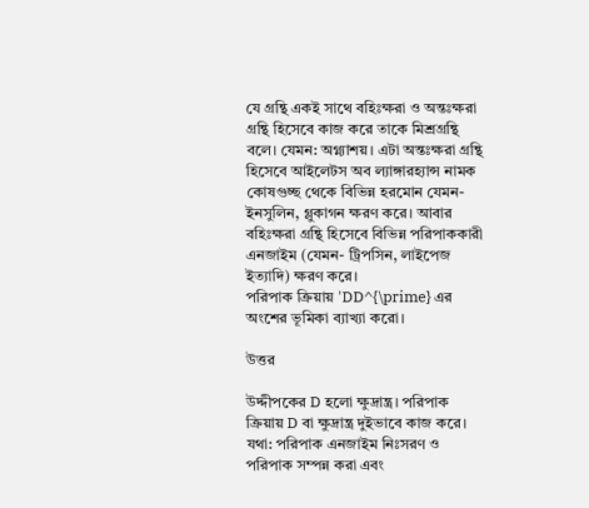যে গ্রন্থি একই সাথে বহিঃক্ষরা ও অন্তঃক্ষরা গ্রন্থি হিসেবে কাজ করে তাকে মিশ্রগ্রন্থি বলে। যেমন: অগ্ন্যাশয়। এটা অন্তঃক্ষরা গ্রন্থি হিসেবে আইলেটস অব ল্যাঙ্গারহ্যান্স নামক কোষগুচ্ছ থেকে বিভিন্ন হরমোন যেমন- ইনসুলিন, গ্লুকাগন ক্ষরণ করে। আবার বহিঃক্ষরা গ্রন্থি হিসেবে বিভিন্ন পরিপাককারী এনজাইম (যেমন- ট্রিপসিন, লাইপেজ ইত্যাদি) ক্ষরণ করে।
পরিপাক ক্রিয়ায় 'DD^{\prime} এর অংশের ভূমিকা ব্যাখ্যা করো।

উত্তর

উদ্দীপকের D হলো ক্ষুদ্রান্ত্র। পরিপাক ক্রিয়ায় D বা ক্ষুদ্রান্ত্র দুইভাবে কাজ করে। যথা: পরিপাক এনজাইম নিঃসরণ ও পরিপাক সম্পন্ন করা এবং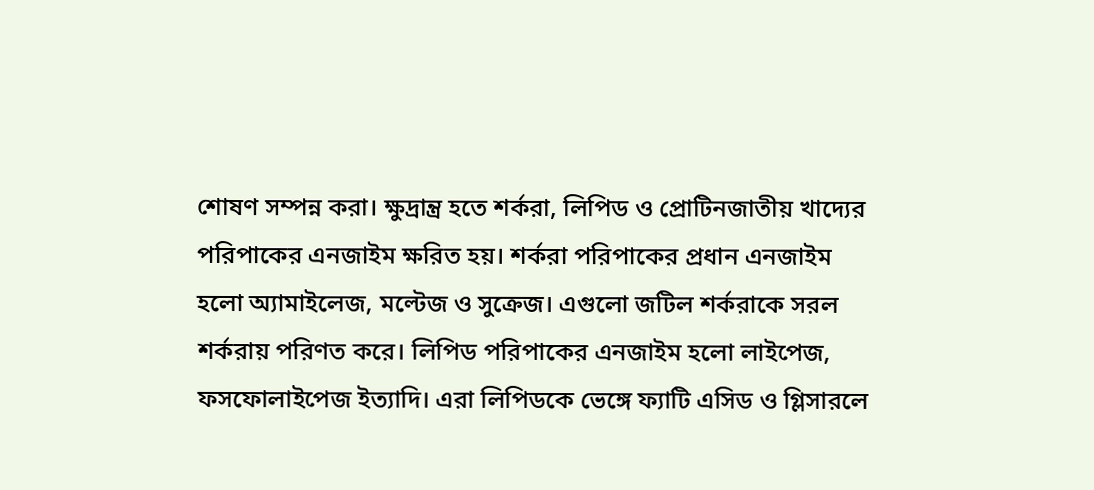শোষণ সম্পন্ন করা। ক্ষুদ্রান্ত্র হতে শর্করা, লিপিড ও প্রোটিনজাতীয় খাদ্যের পরিপাকের এনজাইম ক্ষরিত হয়। শর্করা পরিপাকের প্রধান এনজাইম হলো অ্যামাইলেজ, মল্টেজ ও সুক্রেজ। এগুলো জটিল শর্করাকে সরল শর্করায় পরিণত করে। লিপিড পরিপাকের এনজাইম হলো লাইপেজ, ফসফোলাইপেজ ইত্যাদি। এরা লিপিডকে ভেঙ্গে ফ্যাটি এসিড ও গ্লিসারলে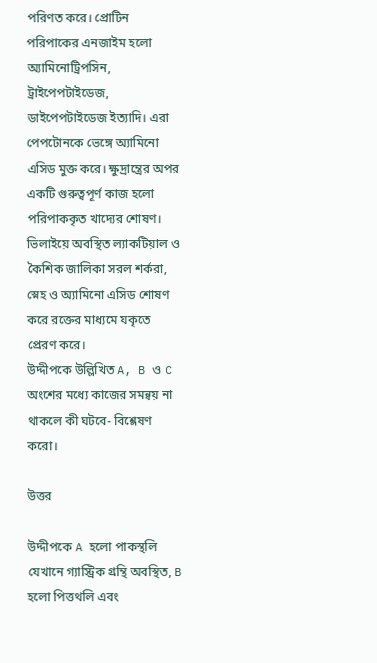পরিণত করে। প্রোটিন পরিপাকের এনজাইম হলো অ্যামিনোট্রিপসিন, ট্রাইপেপটাইডেজ, ডাইপেপটাইডেজ ইত্যাদি। এরা পেপটোনকে ভেঙ্গে অ্যামিনো এসিড মুক্ত করে। ক্ষুদ্রান্ত্রের অপর একটি গুরুত্বপূর্ণ কাজ হলো পরিপাককৃত খাদ্যের শোষণ। ভিলাইয়ে অবস্থিত ল্যাকটিয়াল ও কৈশিক জালিকা সরল শর্করা, স্নেহ ও অ্যামিনো এসিড শোষণ করে রক্তের মাধ্যমে যকৃতে প্রেরণ করে।
উদ্দীপকে উল্লিখিত A, B ও C অংশের মধ্যে কাজের সমন্বয় না থাকলে কী ঘটবে- বিশ্লেষণ করো।

উত্তর

উদ্দীপকে A হলো পাকস্থলি যেখানে গ্যাস্ট্রিক গ্রন্থি অবস্থিত, B হলো পিত্তথলি এবং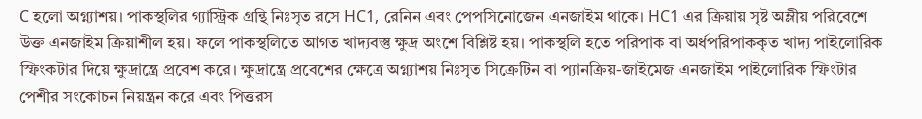C হলো অগ্ন্যাশয়। পাকস্থলির গ্যাস্ট্রিক গ্রন্থি নিঃসৃত রসে HC1, রেনিন এবং পেপসিনোজেন এনজাইম থাকে। HC1 এর ক্রিয়ায় সৃষ্ট অম্লীয় পরিবেশে উক্ত এনজাইম ক্রিয়াশীল হয়। ফলে পাকস্থলিতে আগত খাদ্যবস্তু ক্ষুদ্র অংশে বিশ্লিষ্ট হয়। পাকস্থলি হতে পরিপাক বা অর্ধপরিপাককৃত খাদ্য পাইলোরিক স্ফিংকটার দিয়ে ক্ষুদ্রান্ত্রে প্রবেশ করে। ক্ষুদ্রান্ত্রে প্রবেশের ক্ষেত্রে অগ্ন্যাশয় নিঃসৃত সিক্রেটিন বা প্যানক্রিয়-জাইমেজ এনজাইম পাইলোরিক স্ফিংটার পেশীর সংকোচন নিয়ন্ত্রন করে এবং পিত্তরস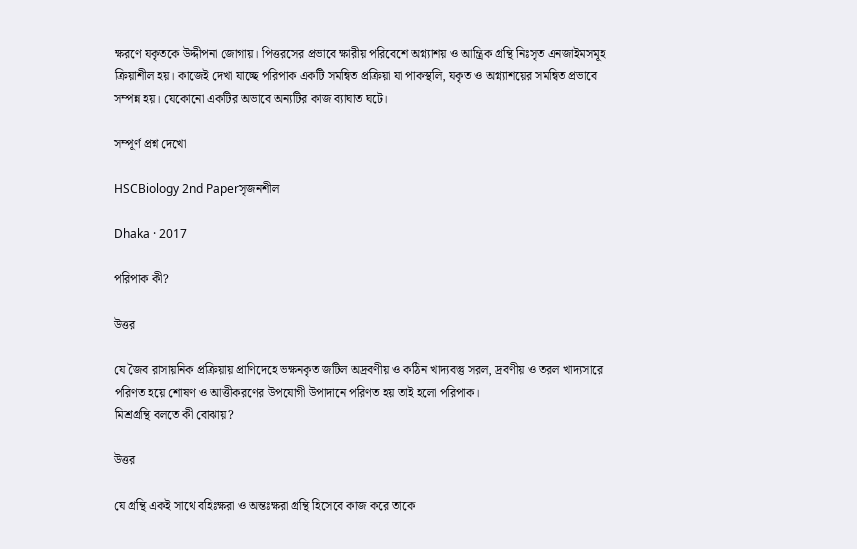ক্ষরণে যকৃতকে উদ্দীপনা জোগায়। পিত্তরসের প্রভাবে ক্ষারীয় পরিবেশে অগ্ন্যাশয় ও আন্ত্রিক গ্রন্থি নিঃসৃত এনজাইমসমূহ ক্রিয়াশীল হয়। কাজেই দেখা যাচ্ছে পরিপাক একটি সমন্বিত প্রক্রিয়া যা পাকস্থলি, যকৃত ও অগ্ন্যাশয়ের সমন্বিত প্রভাবে সম্পন্ন হয়। যেকোনো একটির অভাবে অন্যটির কাজ ব্যাঘাত ঘটে।

সম্পূর্ণ প্রশ্ন দেখো

HSCBiology 2nd Paperসৃজনশীল

Dhaka · 2017

পরিপাক কী?

উত্তর

যে জৈব রাসায়নিক প্রক্রিয়ায় প্রাণিদেহে ভক্ষনকৃত জটিল অদ্রবণীয় ও কঠিন খাদ্যবস্তু সরল, দ্রবণীয় ও তরল খাদ্যসারে পরিণত হয়ে শোষণ ও আত্তীকরণের উপযোগী উপাদানে পরিণত হয় তাই হলো পরিপাক।
মিশ্রগ্রন্থি বলতে কী বোঝায়?

উত্তর

যে গ্রন্থি একই সাথে বহিঃক্ষরা ও অন্তঃক্ষরা গ্রন্থি হিসেবে কাজ করে তাকে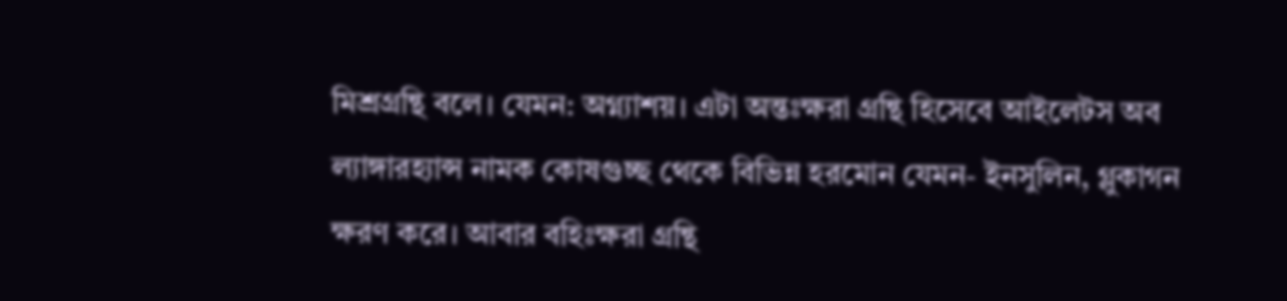মিশ্রগ্রন্থি বলে। যেমন: অগ্ন্যাশয়। এটা অন্তঃক্ষরা গ্রন্থি হিসেবে আইলেটস অব ল্যাঙ্গারহ্যান্স নামক কোষগুচ্ছ থেকে বিভিন্ন হরমোন যেমন- ইনসুলিন, গ্লুকাগন ক্ষরণ করে। আবার বহিঃক্ষরা গ্রন্থি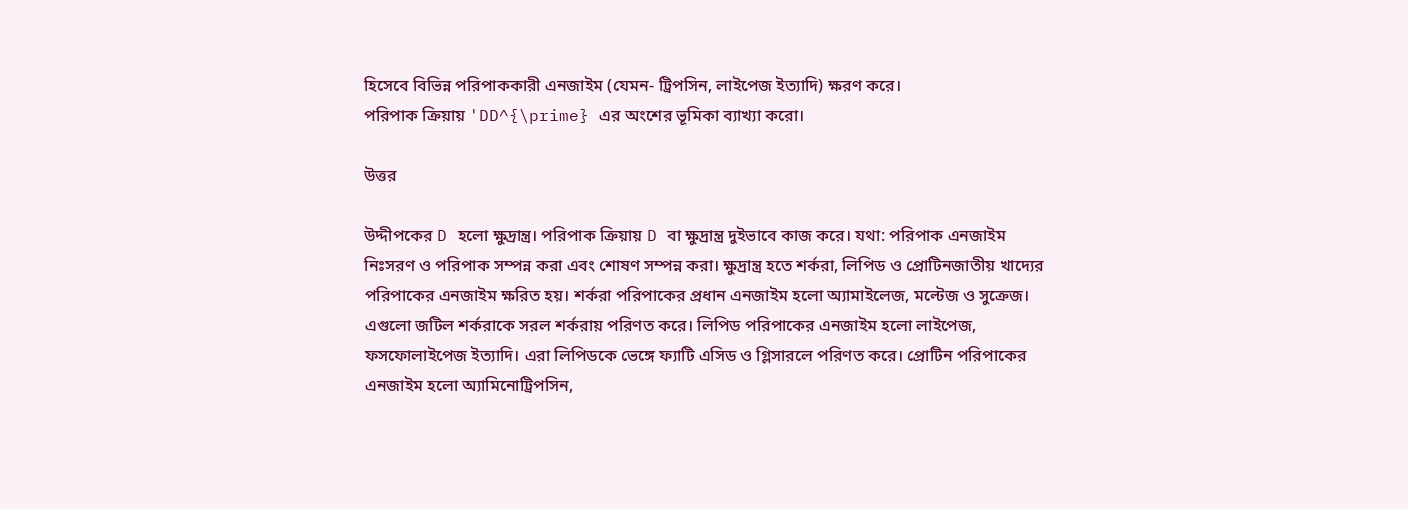হিসেবে বিভিন্ন পরিপাককারী এনজাইম (যেমন- ট্রিপসিন, লাইপেজ ইত্যাদি) ক্ষরণ করে।
পরিপাক ক্রিয়ায় 'DD^{\prime} এর অংশের ভূমিকা ব্যাখ্যা করো।

উত্তর

উদ্দীপকের D হলো ক্ষুদ্রান্ত্র। পরিপাক ক্রিয়ায় D বা ক্ষুদ্রান্ত্র দুইভাবে কাজ করে। যথা: পরিপাক এনজাইম নিঃসরণ ও পরিপাক সম্পন্ন করা এবং শোষণ সম্পন্ন করা। ক্ষুদ্রান্ত্র হতে শর্করা, লিপিড ও প্রোটিনজাতীয় খাদ্যের পরিপাকের এনজাইম ক্ষরিত হয়। শর্করা পরিপাকের প্রধান এনজাইম হলো অ্যামাইলেজ, মল্টেজ ও সুক্রেজ। এগুলো জটিল শর্করাকে সরল শর্করায় পরিণত করে। লিপিড পরিপাকের এনজাইম হলো লাইপেজ, ফসফোলাইপেজ ইত্যাদি। এরা লিপিডকে ভেঙ্গে ফ্যাটি এসিড ও গ্লিসারলে পরিণত করে। প্রোটিন পরিপাকের এনজাইম হলো অ্যামিনোট্রিপসিন,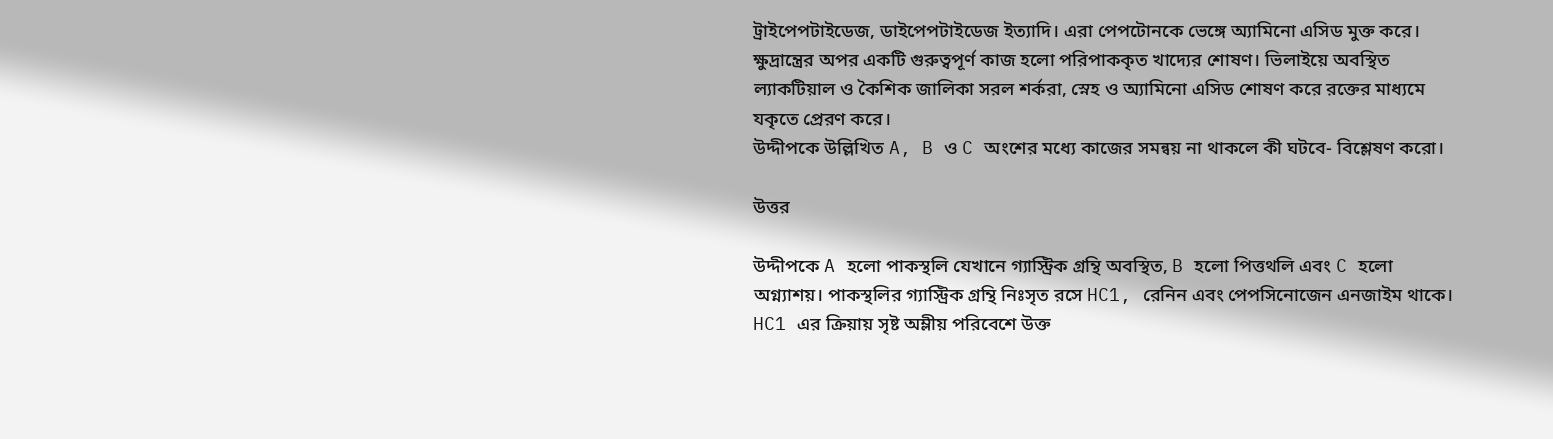ট্রাইপেপটাইডেজ, ডাইপেপটাইডেজ ইত্যাদি। এরা পেপটোনকে ভেঙ্গে অ্যামিনো এসিড মুক্ত করে। ক্ষুদ্রান্ত্রের অপর একটি গুরুত্বপূর্ণ কাজ হলো পরিপাককৃত খাদ্যের শোষণ। ভিলাইয়ে অবস্থিত ল্যাকটিয়াল ও কৈশিক জালিকা সরল শর্করা, স্নেহ ও অ্যামিনো এসিড শোষণ করে রক্তের মাধ্যমে যকৃতে প্রেরণ করে।
উদ্দীপকে উল্লিখিত A, B ও C অংশের মধ্যে কাজের সমন্বয় না থাকলে কী ঘটবে- বিশ্লেষণ করো।

উত্তর

উদ্দীপকে A হলো পাকস্থলি যেখানে গ্যাস্ট্রিক গ্রন্থি অবস্থিত, B হলো পিত্তথলি এবং C হলো অগ্ন্যাশয়। পাকস্থলির গ্যাস্ট্রিক গ্রন্থি নিঃসৃত রসে HC1, রেনিন এবং পেপসিনোজেন এনজাইম থাকে। HC1 এর ক্রিয়ায় সৃষ্ট অম্লীয় পরিবেশে উক্ত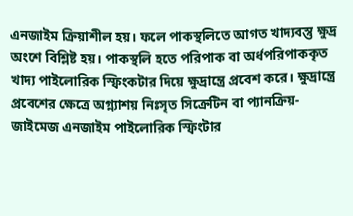এনজাইম ক্রিয়াশীল হয়। ফলে পাকস্থলিতে আগত খাদ্যবস্তু ক্ষুদ্র অংশে বিশ্লিষ্ট হয়। পাকস্থলি হতে পরিপাক বা অর্ধপরিপাককৃত খাদ্য পাইলোরিক স্ফিংকটার দিয়ে ক্ষুদ্রান্ত্রে প্রবেশ করে। ক্ষুদ্রান্ত্রে প্রবেশের ক্ষেত্রে অগ্ন্যাশয় নিঃসৃত সিক্রেটিন বা প্যানক্রিয়-জাইমেজ এনজাইম পাইলোরিক স্ফিংটার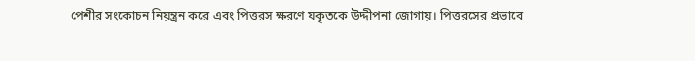পেশীর সংকোচন নিয়ন্ত্রন করে এবং পিত্তরস ক্ষরণে যকৃতকে উদ্দীপনা জোগায়। পিত্তরসের প্রভাবে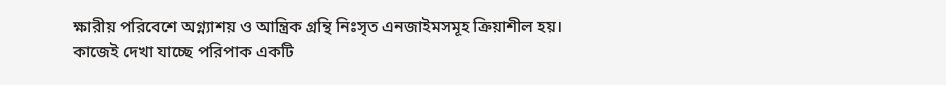ক্ষারীয় পরিবেশে অগ্ন্যাশয় ও আন্ত্রিক গ্রন্থি নিঃসৃত এনজাইমসমূহ ক্রিয়াশীল হয়। কাজেই দেখা যাচ্ছে পরিপাক একটি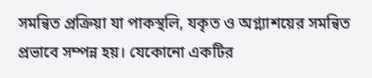সমন্বিত প্রক্রিয়া যা পাকস্থলি, যকৃত ও অগ্ন্যাশয়ের সমন্বিত প্রভাবে সম্পন্ন হয়। যেকোনো একটির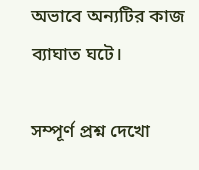অভাবে অন্যটির কাজ ব্যাঘাত ঘটে।

সম্পূর্ণ প্রশ্ন দেখো